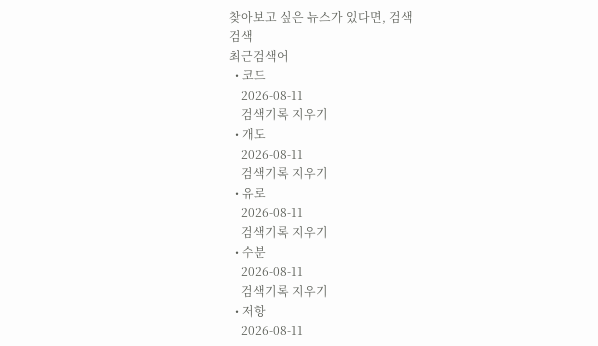찾아보고 싶은 뉴스가 있다면, 검색
검색
최근검색어
  • 코드
    2026-08-11
    검색기록 지우기
  • 개도
    2026-08-11
    검색기록 지우기
  • 유로
    2026-08-11
    검색기록 지우기
  • 수분
    2026-08-11
    검색기록 지우기
  • 저항
    2026-08-11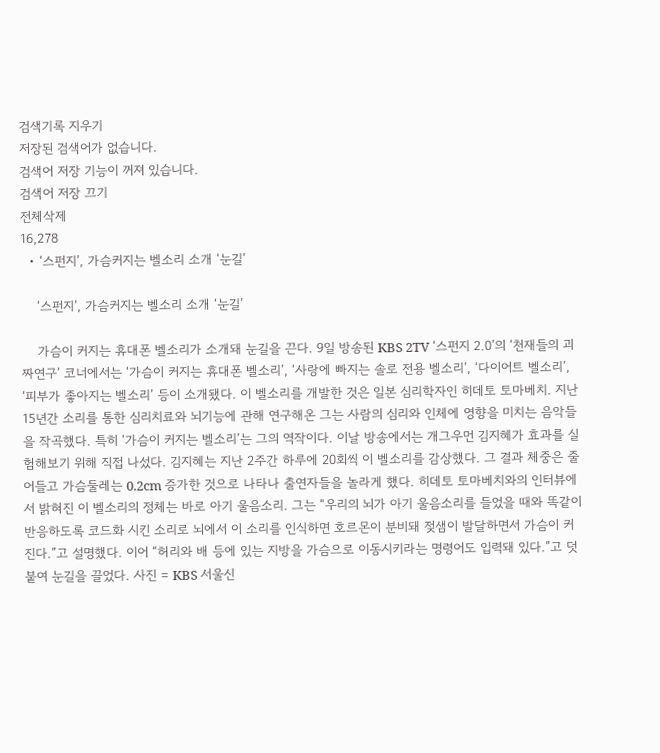검색기록 지우기
저장된 검색어가 없습니다.
검색어 저장 기능이 꺼져 있습니다.
검색어 저장 끄기
전체삭제
16,278
  • ‘스펀지’, 가슴커지는 벨소리 소개 ‘눈길’

    ‘스펀지’, 가슴커지는 벨소리 소개 ‘눈길’

    가슴이 커지는 휴대폰 벨소리가 소개돼 눈길을 끈다. 9일 방송된 KBS 2TV ‘스펀지 2.0’의 ‘천재들의 괴짜연구’ 코너에서는 ‘가슴이 커지는 휴대폰 벨소리’, ‘사랑에 빠지는 솔로 전용 벨소리’, ‘다이어트 벨소리’, ‘피부가 좋아지는 벨소리’ 등이 소개됐다. 이 벨소리를 개발한 것은 일본 심리학자인 히데토 토마베치. 지난 15년간 소리를 통한 심리치료와 뇌기능에 관해 연구해온 그는 사람의 심리와 인체에 영향을 미치는 음악들을 작곡했다. 특히 ‘가슴이 커지는 벨소리’는 그의 역작이다. 이날 방송에서는 개그우먼 김지혜가 효과를 실험해보기 위해 직접 나섰다. 김지혜는 지난 2주간 하루에 20회씩 이 벨소리를 감상했다. 그 결과 체중은 줄어들고 가슴둘레는 0.2cm 증가한 것으로 나타나 출연자들을 놀라게 했다. 히데토 토마베치와의 인터뷰에서 밝혀진 이 벨소리의 정체는 바로 아기 울음소리. 그는 “우리의 뇌가 아기 울음소리를 들었을 때와 똑같이 반응하도록 코드화 시킨 소리로 뇌에서 이 소리를 인식하면 호르몬이 분비돼 젖샘이 발달하면서 가슴이 커진다.”고 설명했다. 이어 “허리와 배 등에 있는 지방을 가슴으로 이동시키라는 명령어도 입력돼 있다.”고 덧붙여 눈길을 끌었다. 사진 = KBS 서울신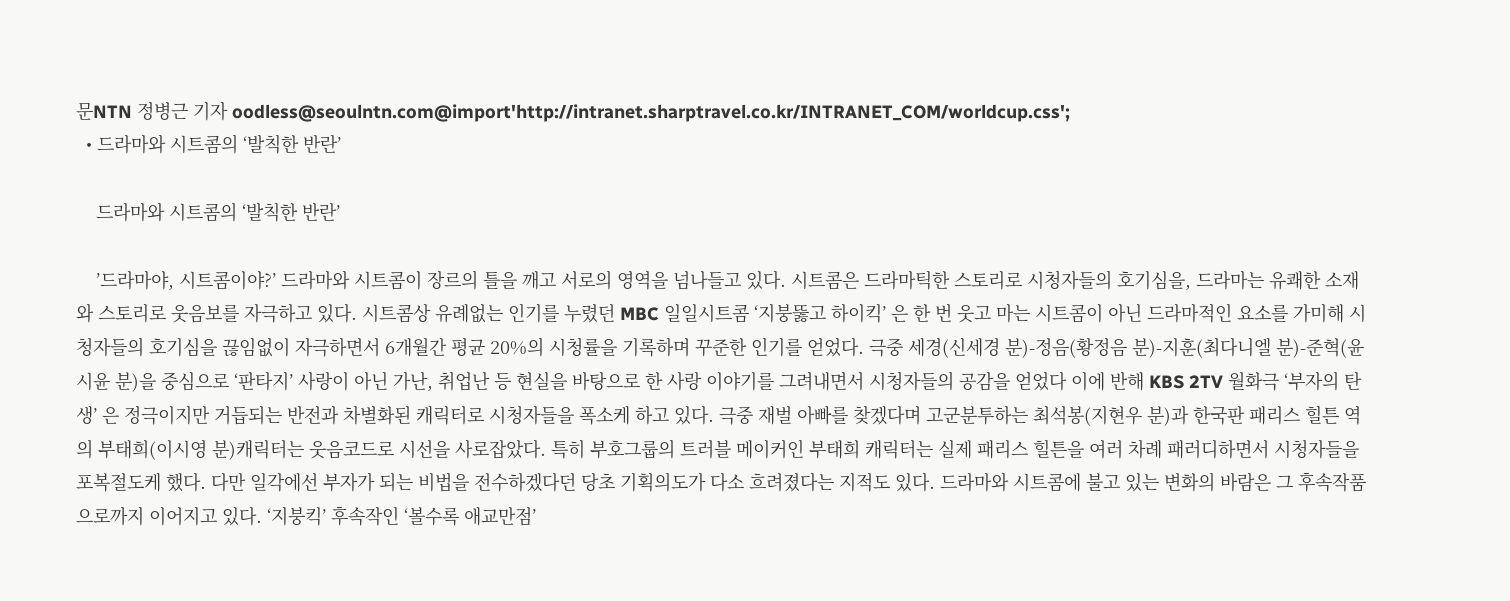문NTN 정병근 기자 oodless@seoulntn.com@import'http://intranet.sharptravel.co.kr/INTRANET_COM/worldcup.css';
  • 드라마와 시트콤의 ‘발칙한 반란’

    드라마와 시트콤의 ‘발칙한 반란’

    ’드라마야, 시트콤이야?’ 드라마와 시트콤이 장르의 틀을 깨고 서로의 영역을 넘나들고 있다. 시트콤은 드라마틱한 스토리로 시청자들의 호기심을, 드라마는 유쾌한 소재와 스토리로 웃음보를 자극하고 있다. 시트콤상 유례없는 인기를 누렸던 MBC 일일시트콤 ‘지붕뚫고 하이킥’ 은 한 번 웃고 마는 시트콤이 아닌 드라마적인 요소를 가미해 시청자들의 호기심을 끊임없이 자극하면서 6개월간 평균 20%의 시청률을 기록하며 꾸준한 인기를 얻었다. 극중 세경(신세경 분)-정음(황정음 분)-지훈(최다니엘 분)-준혁(윤시윤 분)을 중심으로 ‘판타지’ 사랑이 아닌 가난, 취업난 등 현실을 바탕으로 한 사랑 이야기를 그려내면서 시청자들의 공감을 얻었다 이에 반해 KBS 2TV 월화극 ‘부자의 탄생’ 은 정극이지만 거듭되는 반전과 차별화된 캐릭터로 시청자들을 폭소케 하고 있다. 극중 재벌 아빠를 찾겠다며 고군분투하는 최석봉(지현우 분)과 한국판 패리스 힐튼 역의 부태희(이시영 분)캐릭터는 웃음코드로 시선을 사로잡았다. 특히 부호그룹의 트러블 메이커인 부태희 캐릭터는 실제 패리스 힐튼을 여러 차례 패러디하면서 시청자들을 포복절도케 했다. 다만 일각에선 부자가 되는 비법을 전수하겠다던 당초 기획의도가 다소 흐려졌다는 지적도 있다. 드라마와 시트콤에 불고 있는 변화의 바람은 그 후속작품으로까지 이어지고 있다. ‘지붕킥’ 후속작인 ‘볼수록 애교만점’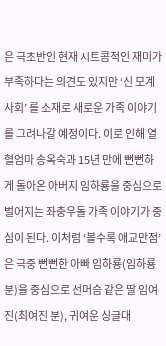은 극초반인 현재 시트콤적인 재미가 부족하다는 의견도 있지만 ‘신 모계사회’ 를 소재로 새로운 가족 이야기를 그려나갈 예정이다. 이로 인해 열혈엄마 송옥숙과 15년 만에 뻔뻔하게 돌아온 아버지 임하룡을 중심으로 벌어지는 좌충우돌 가족 이야기가 중심이 된다. 이처럼 ‘볼수록 애교만점’은 극중 뻔뻔한 아빠 임하룡(임하룡 분)을 중심으로 선머슴 같은 딸 임여진(최여진 분), 귀여운 싱글대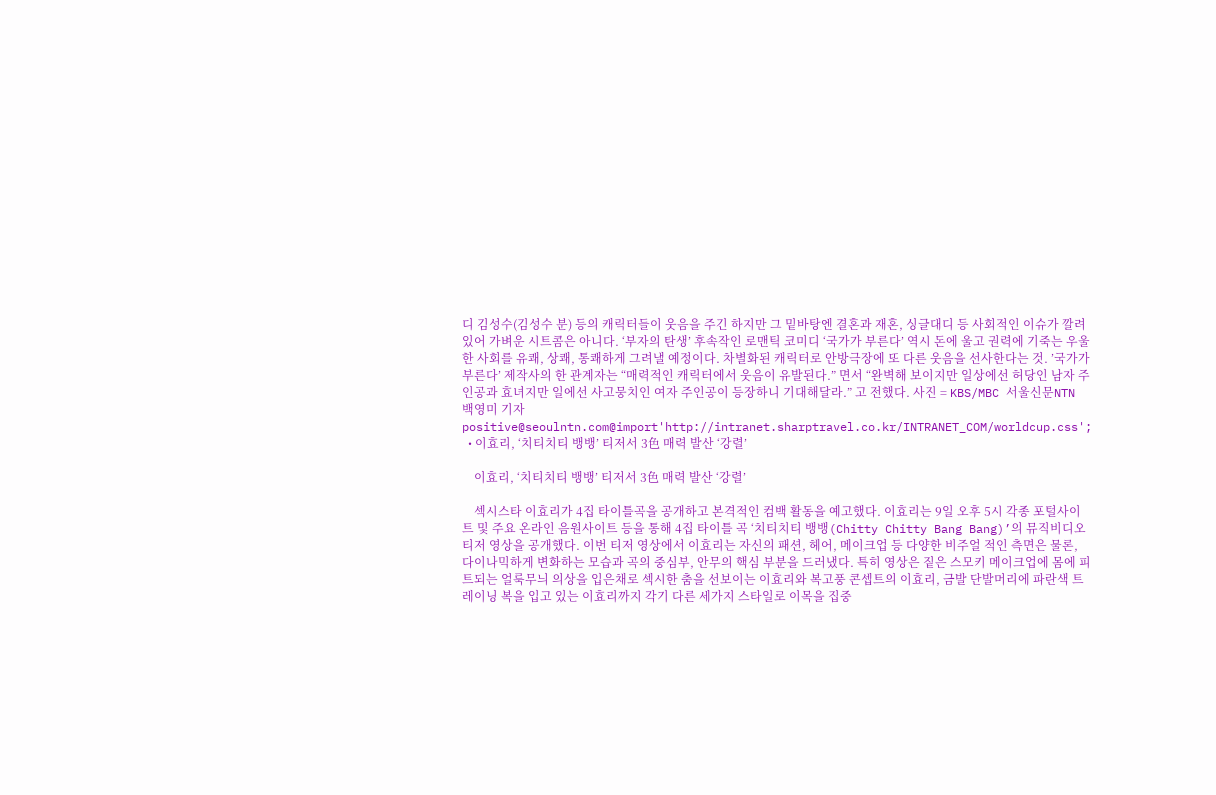디 김성수(김성수 분) 등의 캐릭터들이 웃음을 주긴 하지만 그 밑바탕엔 결혼과 재혼, 싱글대디 등 사회적인 이슈가 깔려있어 가벼운 시트콤은 아니다. ‘부자의 탄생’ 후속작인 로맨틱 코미디 ‘국가가 부른다’ 역시 돈에 울고 권력에 기죽는 우울한 사회를 유쾌, 상쾌, 통쾌하게 그려낼 예정이다. 차별화된 캐릭터로 안방극장에 또 다른 웃음을 선사한다는 것. ’국가가 부른다’ 제작사의 한 관계자는 “매력적인 캐릭터에서 웃음이 유발된다.” 면서 “완벽해 보이지만 일상에선 허당인 남자 주인공과 효녀지만 일에선 사고뭉치인 여자 주인공이 등장하니 기대해달라.” 고 전했다. 사진 = KBS/MBC 서울신문NTN 백영미 기자 positive@seoulntn.com@import'http://intranet.sharptravel.co.kr/INTRANET_COM/worldcup.css';
  • 이효리, ‘치티치티 뱅뱅’ 티저서 3色 매력 발산 ‘강렬’

    이효리, ‘치티치티 뱅뱅’ 티저서 3色 매력 발산 ‘강렬’

    섹시스타 이효리가 4집 타이틀곡을 공개하고 본격적인 컴백 활동을 예고했다. 이효리는 9일 오후 5시 각종 포털사이트 및 주요 온라인 음원사이트 등을 통해 4집 타이틀 곡 ‘치티치티 뱅뱅(Chitty Chitty Bang Bang)’의 뮤직비디오 티저 영상을 공개했다. 이번 티저 영상에서 이효리는 자신의 패션, 헤어, 메이크업 등 다양한 비주얼 적인 측면은 물론, 다이나믹하게 변화하는 모습과 곡의 중심부, 안무의 핵심 부분을 드러냈다. 특히 영상은 짙은 스모키 메이크업에 몸에 피트되는 얼룩무늬 의상을 입은채로 섹시한 춤을 선보이는 이효리와 복고풍 콘셉트의 이효리, 금발 단발머리에 파란색 트레이닝 복을 입고 있는 이효리까지 각기 다른 세가지 스타일로 이목을 집중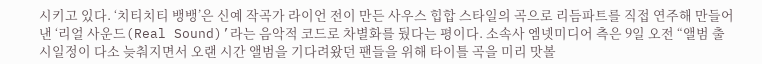시키고 있다. ‘치티치티 뱅뱅’은 신예 작곡가 라이언 전이 만든 사우스 힙합 스타일의 곡으로 리듬파트를 직접 연주해 만들어낸 ‘리얼 사운드(Real Sound)’라는 음악적 코드로 차별화를 뒀다는 평이다. 소속사 엠넷미디어 측은 9일 오전 “앨범 출시일정이 다소 늦춰지면서 오랜 시간 앨범을 기다려왔던 팬들을 위해 타이틀 곡을 미리 맛볼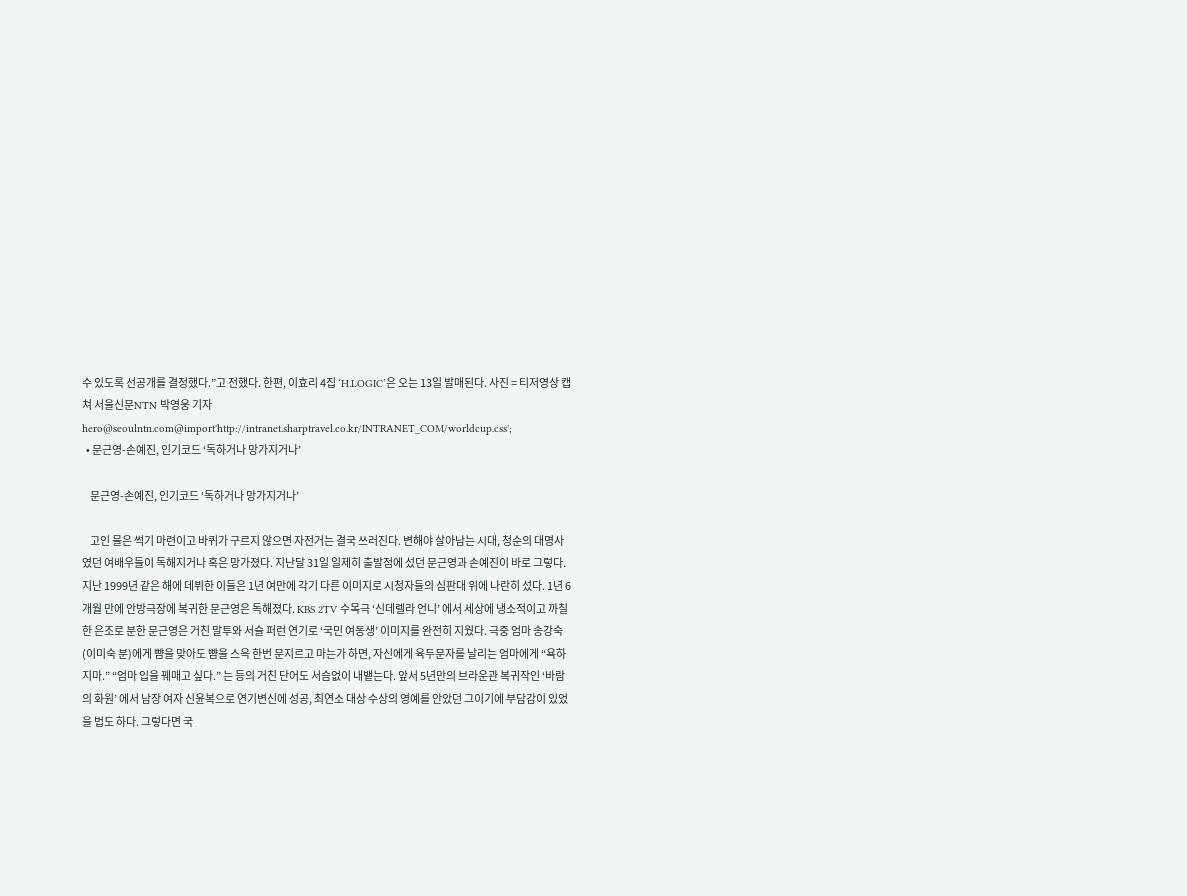수 있도록 선공개를 결정했다.”고 전했다. 한편, 이효리 4집 ‘H.LOGIC’은 오는 13일 발매된다. 사진 = 티저영상 캡쳐 서울신문NTN 박영웅 기자 hero@seoulntn.com@import'http://intranet.sharptravel.co.kr/INTRANET_COM/worldcup.css';
  • 문근영-손예진, 인기코드 ‘독하거나 망가지거나’

    문근영-손예진, 인기코드 ‘독하거나 망가지거나’

    고인 물은 썩기 마련이고 바퀴가 구르지 않으면 자전거는 결국 쓰러진다. 변해야 살아남는 시대, 청순의 대명사였던 여배우들이 독해지거나 혹은 망가졌다. 지난달 31일 일제히 출발점에 섰던 문근영과 손예진이 바로 그렇다. 지난 1999년 같은 해에 데뷔한 이들은 1년 여만에 각기 다른 이미지로 시청자들의 심판대 위에 나란히 섰다. 1년 6개월 만에 안방극장에 복귀한 문근영은 독해졌다. KBS 2TV 수목극 ‘신데렐라 언니’ 에서 세상에 냉소적이고 까칠한 은조로 분한 문근영은 거친 말투와 서슬 퍼런 연기로 ‘국민 여동생’ 이미지를 완전히 지웠다. 극중 엄마 송강숙(이미숙 분)에게 뺨을 맞아도 뺨을 스윽 한번 문지르고 마는가 하면, 자신에게 육두문자를 날리는 엄마에게 “욕하지마.” “엄마 입을 꿰매고 싶다.” 는 등의 거친 단어도 서슴없이 내뱉는다. 앞서 5년만의 브라운관 복귀작인 ‘바람의 화원’ 에서 남장 여자 신윤복으로 연기변신에 성공, 최연소 대상 수상의 영예를 안았던 그이기에 부담감이 있었을 법도 하다. 그렇다면 국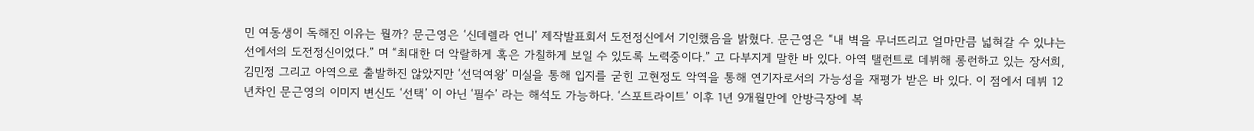민 여동생이 독해진 이유는 뭘까? 문근영은 ‘신데렐라 언니’ 제작발표회서 도전정신에서 기인했음을 밝혔다. 문근영은 “내 벽을 무너뜨리고 얼마만큼 넓혀갈 수 있냐는 선에서의 도전정신이었다.” 며 “최대한 더 악랄하게 혹은 가칠하게 보일 수 있도록 노력중이다.” 고 다부지게 말한 바 있다. 아역 탤런트로 데뷔해 롱런하고 있는 장서희, 김민정 그리고 아역으로 출발하진 않았지만 ‘선덕여왕’ 미실을 통해 입지를 굳힌 고현정도 악역을 통해 연기자로서의 가능성을 재평가 받은 바 있다. 이 점에서 데뷔 12년차인 문근영의 이미지 변신도 ‘선택’ 이 아닌 ‘필수’ 라는 해석도 가능하다. ‘스포트라이트’ 이후 1년 9개월만에 안방극장에 복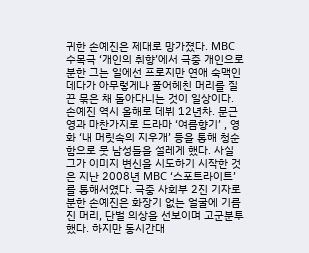귀한 손예진은 제대로 망가졌다. MBC 수목극 ‘개인의 취향’에서 극중 개인으로 분한 그는 일에선 프로지만 연애 숙맥인데다가 아무렇게나 풀어헤친 머리를 질끈 묶은 채 돌아다니는 것이 일상이다. 손예진 역시 올해로 데뷔 12년차. 문근영과 마찬가지로 드라마 ‘여름향기’ , 영화 ‘내 머릿속의 지우개’ 등을 통해 청순함으로 뭇 남성들을 설레게 했다. 사실 그가 이미지 변신을 시도하기 시작한 것은 지난 2008년 MBC ‘스포트라이트’ 를 통해서였다. 극중 사회부 2진 기자로 분한 손예진은 화장기 없는 얼굴에 기름진 머리, 단벌 의상을 선보이며 고군분투했다. 하지만 동시간대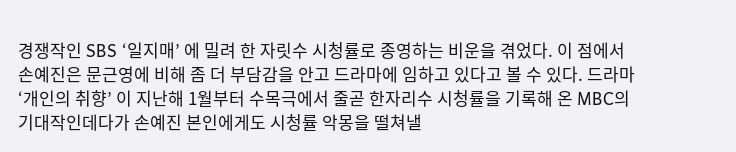경쟁작인 SBS ‘일지매’ 에 밀려 한 자릿수 시청률로 종영하는 비운을 겪었다. 이 점에서 손예진은 문근영에 비해 좀 더 부담감을 안고 드라마에 임하고 있다고 볼 수 있다. 드라마 ‘개인의 취향’ 이 지난해 1월부터 수목극에서 줄곧 한자리수 시청률을 기록해 온 MBC의 기대작인데다가 손예진 본인에게도 시청률 악몽을 떨쳐낼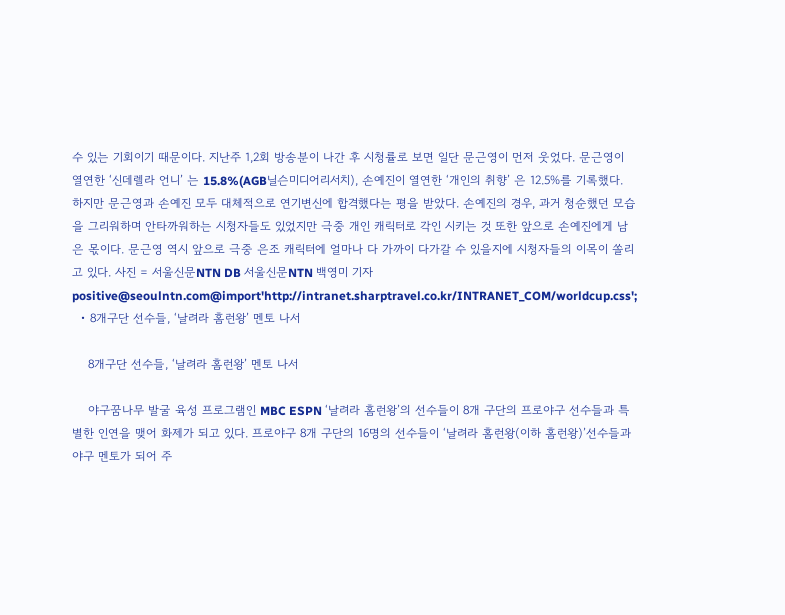수 있는 기회이기 때문이다. 지난주 1,2회 방송분이 나간 후 시청률로 보면 일단 문근영이 먼저 웃었다. 문근영이 열연한 ‘신데렐라 언니’ 는 15.8%(AGB닐슨미디어리서치), 손예진이 열연한 ‘개인의 취향’ 은 12.5%를 기록했다. 하지만 문근영과 손예진 모두 대체적으로 연기변신에 합격했다는 평을 받았다. 손예진의 경우, 과거 청순했던 모습을 그리워하며 안타까워하는 시청자들도 있었지만 극중 개인 캐릭터로 각인 시키는 것 또한 앞으로 손예진에게 남은 몫이다. 문근영 역시 앞으로 극중 은조 캐릭터에 얼마나 다 가까이 다가갈 수 있을지에 시청자들의 이목이 쏠리고 있다. 사진 = 서울신문NTN DB 서울신문NTN 백영미 기자 positive@seoulntn.com@import'http://intranet.sharptravel.co.kr/INTRANET_COM/worldcup.css';
  • 8개구단 선수들, ‘날려라 홈런왕’ 멘토 나서

    8개구단 선수들, ‘날려라 홈런왕’ 멘토 나서

    야구꿈나무 발굴 육성 프로그램인 MBC ESPN ‘날려라 홈런왕’의 선수들이 8개 구단의 프로야구 선수들과 특별한 인연을 맺어 화제가 되고 있다. 프로야구 8개 구단의 16명의 선수들이 ‘날려라 홈런왕(이하 홈런왕)’선수들과 야구 멘토가 되어 주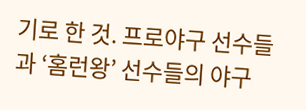기로 한 것. 프로야구 선수들과 ‘홈런왕’ 선수들의 야구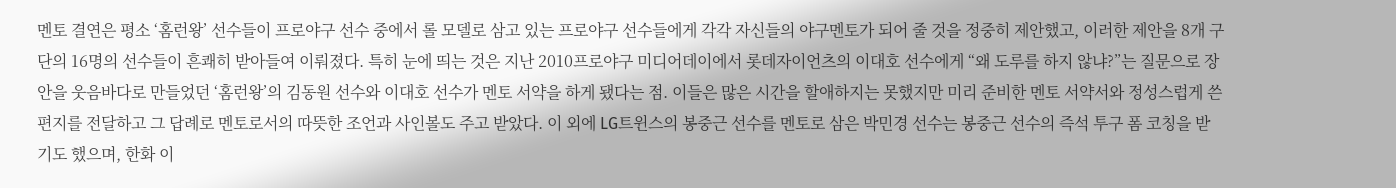멘토 결연은 평소 ‘홈런왕’ 선수들이 프로야구 선수 중에서 롤 모델로 삼고 있는 프로야구 선수들에게 각각 자신들의 야구멘토가 되어 줄 것을 정중히 제안했고, 이러한 제안을 8개 구단의 16명의 선수들이 흔쾌히 받아들여 이뤄졌다. 특히 눈에 띄는 것은 지난 2010프로야구 미디어데이에서 롯데자이언츠의 이대호 선수에게 “왜 도루를 하지 않냐?”는 질문으로 장안을 웃음바다로 만들었던 ‘홈런왕’의 김동원 선수와 이대호 선수가 멘토 서약을 하게 됐다는 점. 이들은 많은 시간을 할애하지는 못했지만 미리 준비한 멘토 서약서와 정성스럽게 쓴 편지를 전달하고 그 답례로 멘토로서의 따뜻한 조언과 사인볼도 주고 받았다. 이 외에 LG트윈스의 봉중근 선수를 멘토로 삼은 박민경 선수는 봉중근 선수의 즉석 투구 폼 코칭을 받기도 했으며, 한화 이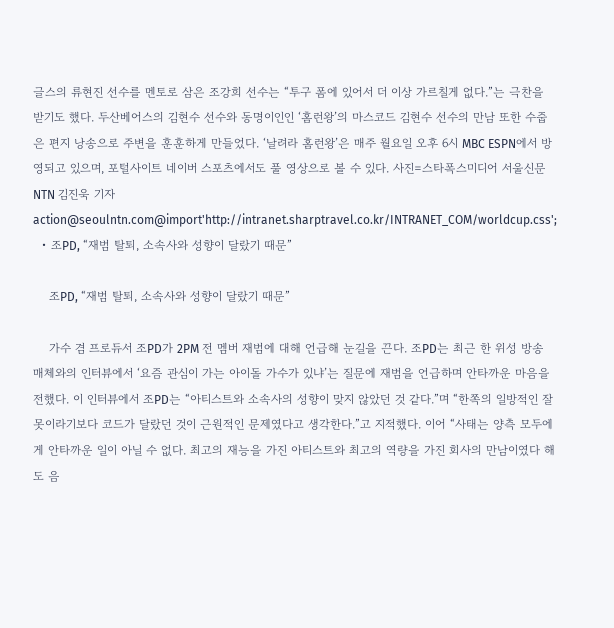글스의 류현진 선수를 멘토로 삼은 조강희 선수는 “투구 폼에 있어서 더 이상 가르칠게 없다.”는 극찬을 받기도 했다. 두산베어스의 김현수 선수와 동명이인인 ‘홈런왕’의 마스코드 김현수 선수의 만남 또한 수줍은 편지 낭송으로 주변을 훈훈하게 만들었다. ‘날려라 홈런왕’은 매주 월요일 오후 6시 MBC ESPN에서 방영되고 있으며, 포털사이트 네이버 스포츠에서도 풀 영상으로 볼 수 있다. 사진=스타폭스미디어 서울신문NTN 김진욱 기자 action@seoulntn.com@import'http://intranet.sharptravel.co.kr/INTRANET_COM/worldcup.css';
  • 조PD, “재범 탈퇴, 소속사와 성향이 달랐기 때문”

    조PD, “재범 탈퇴, 소속사와 성향이 달랐기 때문”

    가수 겸 프로듀서 조PD가 2PM 전 멤버 재범에 대해 언급해 눈길을 끈다. 조PD는 최근 한 위성 방송 매체와의 인터뷰에서 ‘요즘 관심이 가는 아이돌 가수가 있냐’는 질문에 재범을 언급하며 안타까운 마음을 전했다. 이 인터뷰에서 조PD는 “아티스트와 소속사의 성향이 맞지 않았던 것 같다.”며 “한쪽의 일방적인 잘못이라기보다 코드가 달랐던 것이 근원적인 문제였다고 생각한다.”고 지적했다. 이어 “사태는 양측 모두에게 안타까운 일이 아닐 수 없다. 최고의 재능을 가진 아티스트와 최고의 역량을 가진 회사의 만남이였다 해도 음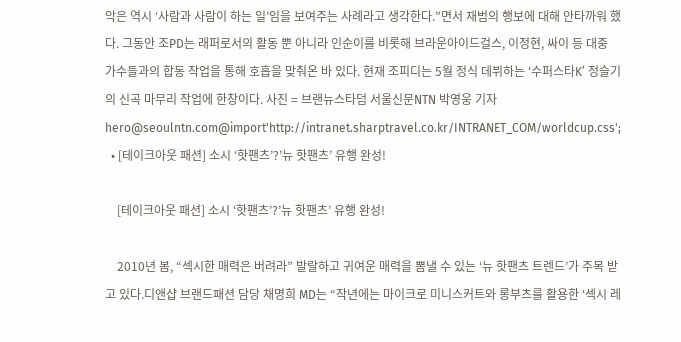악은 역시 ‘사람과 사람이 하는 일’임을 보여주는 사례라고 생각한다.”면서 재범의 행보에 대해 안타까워 했다. 그동안 조PD는 래퍼로서의 활동 뿐 아니라 인순이를 비롯해 브라운아이드걸스, 이정현, 싸이 등 대중 가수들과의 합동 작업을 통해 호흡을 맞춰온 바 있다. 현재 조피디는 5월 정식 데뷔하는 ‘수퍼스타K’ 정슬기의 신곡 마무리 작업에 한창이다. 사진 = 브랜뉴스타덤 서울신문NTN 박영웅 기자 hero@seoulntn.com@import'http://intranet.sharptravel.co.kr/INTRANET_COM/worldcup.css';
  • [테이크아웃 패션] 소시 ‘핫팬츠’?’뉴 핫팬츠’ 유행 완성!

    [테이크아웃 패션] 소시 ‘핫팬츠’?’뉴 핫팬츠’ 유행 완성!

    2010년 봄, “섹시한 매력은 버려라” 발랄하고 귀여운 매력을 뽐낼 수 있는 ‘뉴 핫팬츠 트렌드’가 주목 받고 있다.디앤샵 브랜드패션 담당 채명희 MD는 “작년에는 마이크로 미니스커트와 롱부츠를 활용한 ‘섹시 레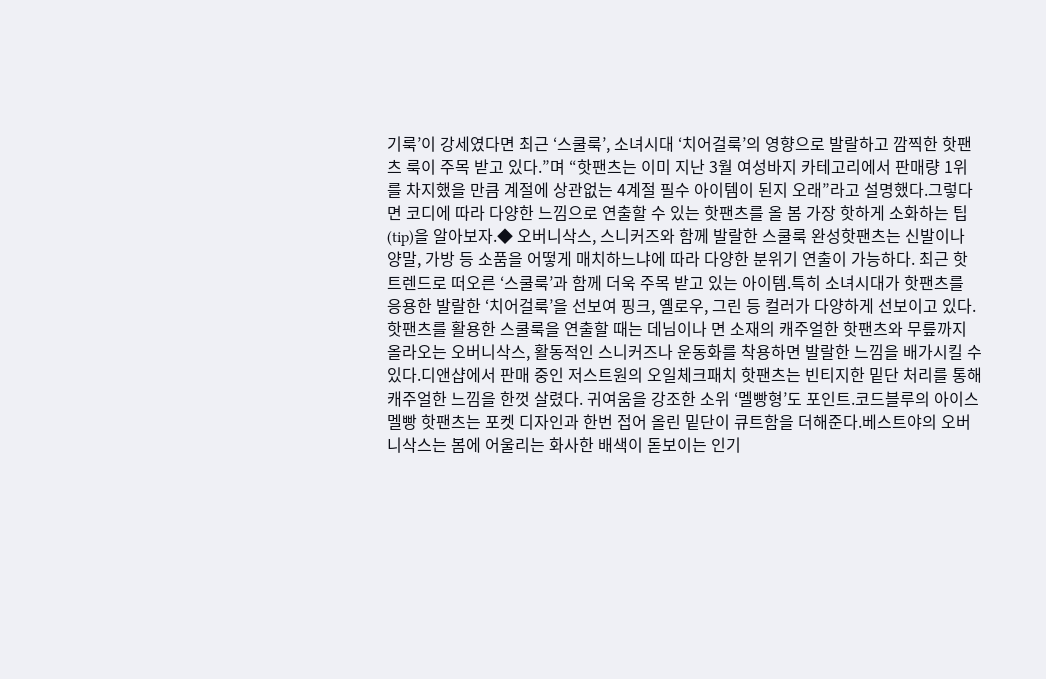기룩’이 강세였다면 최근 ‘스쿨룩’, 소녀시대 ‘치어걸룩’의 영향으로 발랄하고 깜찍한 핫팬츠 룩이 주목 받고 있다.”며 “핫팬츠는 이미 지난 3월 여성바지 카테고리에서 판매량 1위를 차지했을 만큼 계절에 상관없는 4계절 필수 아이템이 된지 오래”라고 설명했다.그렇다면 코디에 따라 다양한 느낌으로 연출할 수 있는 핫팬츠를 올 봄 가장 핫하게 소화하는 팁(tip)을 알아보자.◆ 오버니삭스, 스니커즈와 함께 발랄한 스쿨룩 완성핫팬츠는 신발이나 양말, 가방 등 소품을 어떻게 매치하느냐에 따라 다양한 분위기 연출이 가능하다. 최근 핫트렌드로 떠오른 ‘스쿨룩’과 함께 더욱 주목 받고 있는 아이템.특히 소녀시대가 핫팬츠를 응용한 발랄한 ‘치어걸룩’을 선보여 핑크, 옐로우, 그린 등 컬러가 다양하게 선보이고 있다.핫팬츠를 활용한 스쿨룩을 연출할 때는 데님이나 면 소재의 캐주얼한 핫팬츠와 무릎까지 올라오는 오버니삭스, 활동적인 스니커즈나 운동화를 착용하면 발랄한 느낌을 배가시킬 수 있다.디앤샵에서 판매 중인 저스트원의 오일체크패치 핫팬츠는 빈티지한 밑단 처리를 통해 캐주얼한 느낌을 한껏 살렸다. 귀여움을 강조한 소위 ‘멜빵형’도 포인트.코드블루의 아이스 멜빵 핫팬츠는 포켓 디자인과 한번 접어 올린 밑단이 큐트함을 더해준다.베스트야의 오버니삭스는 봄에 어울리는 화사한 배색이 돋보이는 인기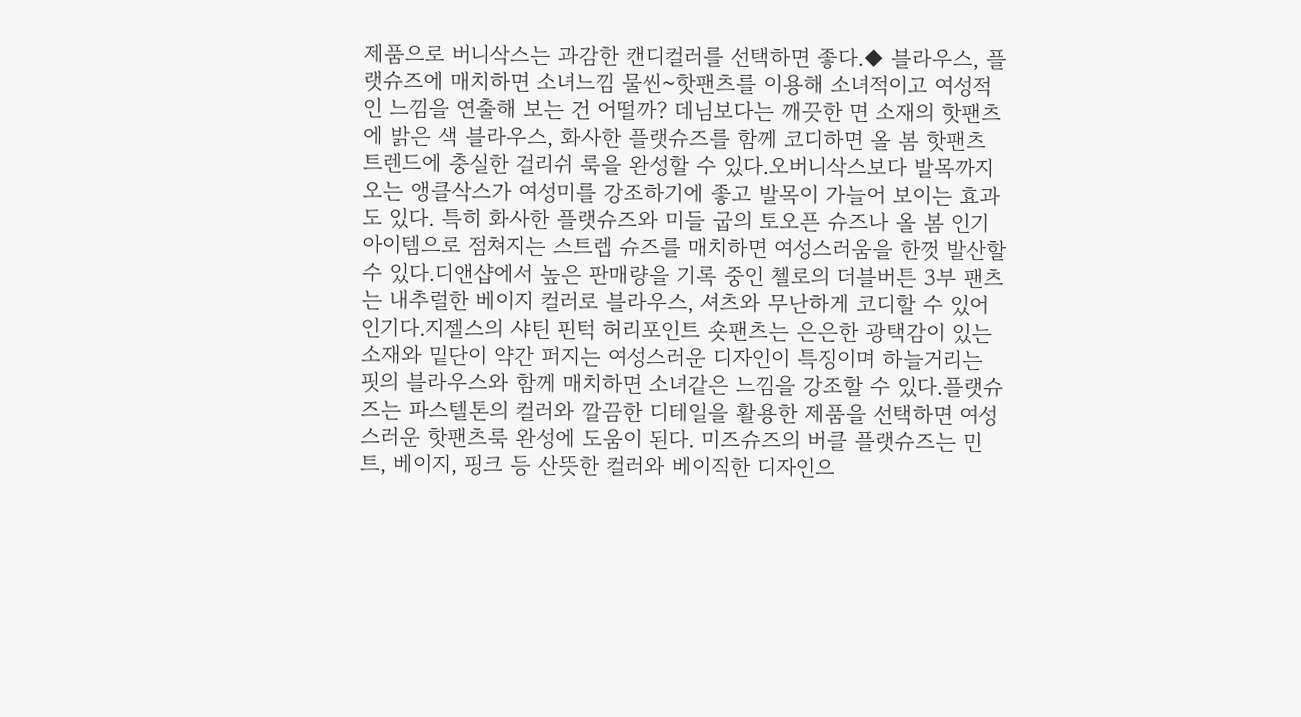제품으로 버니삭스는 과감한 캔디컬러를 선택하면 좋다.◆ 블라우스, 플랫슈즈에 매치하면 소녀느낌 물씬~핫팬츠를 이용해 소녀적이고 여성적인 느낌을 연출해 보는 건 어떨까? 데님보다는 깨끗한 면 소재의 핫팬츠에 밝은 색 블라우스, 화사한 플랫슈즈를 함께 코디하면 올 봄 핫팬츠 트렌드에 충실한 걸리쉬 룩을 완성할 수 있다.오버니삭스보다 발목까지 오는 앵클삭스가 여성미를 강조하기에 좋고 발목이 가늘어 보이는 효과도 있다. 특히 화사한 플랫슈즈와 미들 굽의 토오픈 슈즈나 올 봄 인기 아이템으로 점쳐지는 스트렙 슈즈를 매치하면 여성스러움을 한껏 발산할 수 있다.디앤샵에서 높은 판매량을 기록 중인 첼로의 더블버튼 3부 팬츠는 내추럴한 베이지 컬러로 블라우스, 셔츠와 무난하게 코디할 수 있어 인기다.지젤스의 샤틴 핀턱 허리포인트 숏팬츠는 은은한 광택감이 있는 소재와 밑단이 약간 퍼지는 여성스러운 디자인이 특징이며 하늘거리는 핏의 블라우스와 함께 매치하면 소녀같은 느낌을 강조할 수 있다.플랫슈즈는 파스텔톤의 컬러와 깔끔한 디테일을 활용한 제품을 선택하면 여성스러운 핫팬츠룩 완성에 도움이 된다. 미즈슈즈의 버클 플랫슈즈는 민트, 베이지, 핑크 등 산뜻한 컬러와 베이직한 디자인으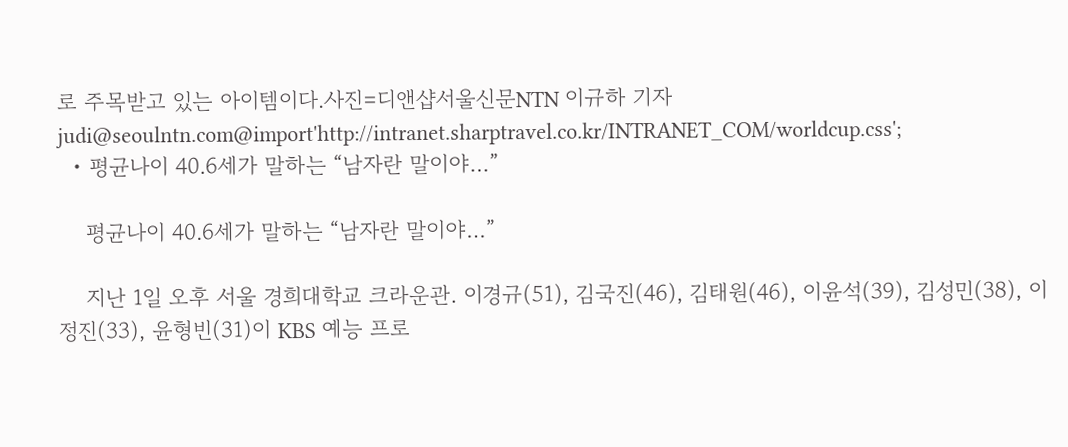로 주목받고 있는 아이템이다.사진=디앤샵서울신문NTN 이규하 기자 judi@seoulntn.com@import'http://intranet.sharptravel.co.kr/INTRANET_COM/worldcup.css';
  • 평균나이 40.6세가 말하는 “남자란 말이야…”

    평균나이 40.6세가 말하는 “남자란 말이야…”

    지난 1일 오후 서울 경희대학교 크라운관. 이경규(51), 김국진(46), 김태원(46), 이윤석(39), 김성민(38), 이정진(33), 윤형빈(31)이 KBS 예능 프로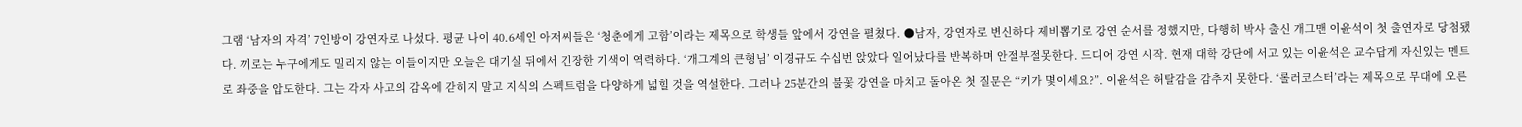그램 ‘남자의 자격’ 7인방이 강연자로 나섰다. 평균 나이 40.6세인 아저씨들은 ‘청춘에게 고함’이라는 제목으로 학생들 앞에서 강연을 펼쳤다. ●남자, 강연자로 변신하다 제비뽑기로 강연 순서를 정했지만, 다행히 박사 출신 개그맨 이윤석이 첫 출연자로 당첨됐다. 끼로는 누구에게도 밀리지 않는 이들이지만 오늘은 대기실 뒤에서 긴장한 기색이 역력하다. ‘개그계의 큰형님’ 이경규도 수십번 앉았다 일어났다를 반복하며 안절부절못한다. 드디어 강연 시작. 현재 대학 강단에 서고 있는 이윤석은 교수답게 자신있는 멘트로 좌중을 압도한다. 그는 각자 사고의 감옥에 갇히지 말고 지식의 스펙트럼을 다양하게 넓힐 것을 역설한다. 그러나 25분간의 불꽃 강연을 마치고 돌아온 첫 질문은 “키가 몇이세요?”. 이윤석은 허탈감을 감추지 못한다. ‘롤러코스터’라는 제목으로 무대에 오른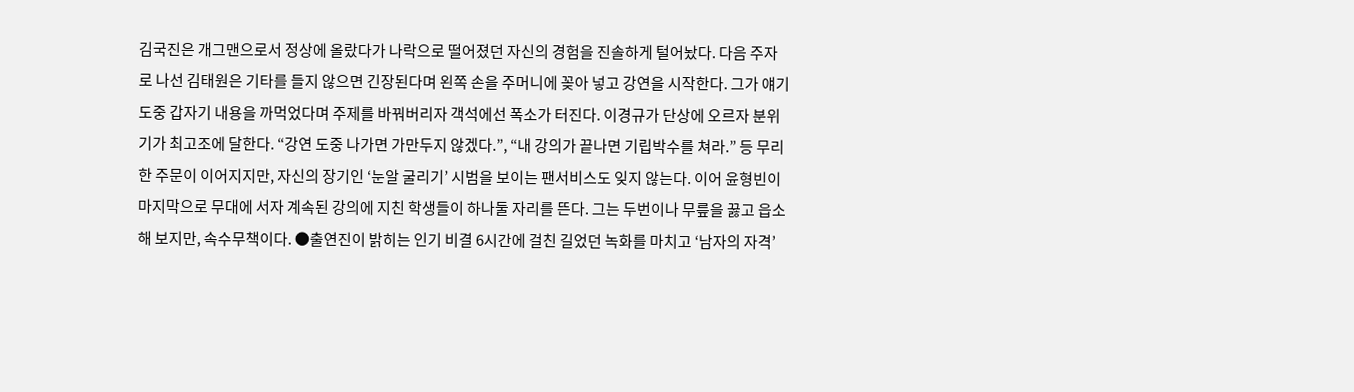김국진은 개그맨으로서 정상에 올랐다가 나락으로 떨어졌던 자신의 경험을 진솔하게 털어놨다. 다음 주자로 나선 김태원은 기타를 들지 않으면 긴장된다며 왼쪽 손을 주머니에 꽂아 넣고 강연을 시작한다. 그가 얘기 도중 갑자기 내용을 까먹었다며 주제를 바꿔버리자 객석에선 폭소가 터진다. 이경규가 단상에 오르자 분위기가 최고조에 달한다. “강연 도중 나가면 가만두지 않겠다.”, “내 강의가 끝나면 기립박수를 쳐라.” 등 무리한 주문이 이어지지만, 자신의 장기인 ‘눈알 굴리기’ 시범을 보이는 팬서비스도 잊지 않는다. 이어 윤형빈이 마지막으로 무대에 서자 계속된 강의에 지친 학생들이 하나둘 자리를 뜬다. 그는 두번이나 무릎을 꿇고 읍소해 보지만, 속수무책이다. ●출연진이 밝히는 인기 비결 6시간에 걸친 길었던 녹화를 마치고 ‘남자의 자격’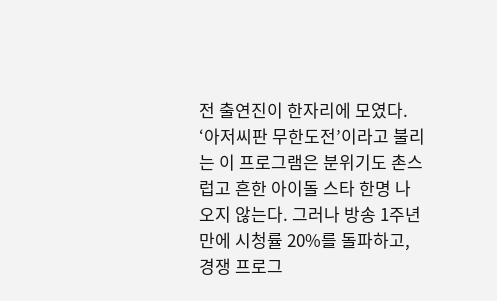전 출연진이 한자리에 모였다. ‘아저씨판 무한도전’이라고 불리는 이 프로그램은 분위기도 촌스럽고 흔한 아이돌 스타 한명 나오지 않는다. 그러나 방송 1주년 만에 시청률 20%를 돌파하고, 경쟁 프로그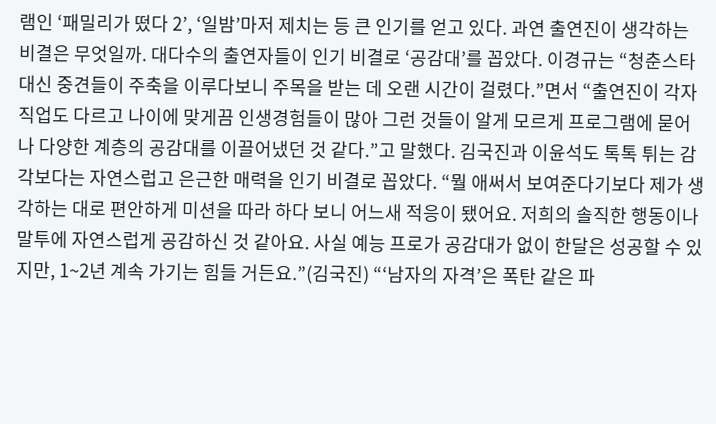램인 ‘패밀리가 떴다 2’, ‘일밤’마저 제치는 등 큰 인기를 얻고 있다. 과연 출연진이 생각하는 비결은 무엇일까. 대다수의 출연자들이 인기 비결로 ‘공감대’를 꼽았다. 이경규는 “청춘스타 대신 중견들이 주축을 이루다보니 주목을 받는 데 오랜 시간이 걸렸다.”면서 “출연진이 각자 직업도 다르고 나이에 맞게끔 인생경험들이 많아 그런 것들이 알게 모르게 프로그램에 묻어나 다양한 계층의 공감대를 이끌어냈던 것 같다.”고 말했다. 김국진과 이윤석도 톡톡 튀는 감각보다는 자연스럽고 은근한 매력을 인기 비결로 꼽았다. “뭘 애써서 보여준다기보다 제가 생각하는 대로 편안하게 미션을 따라 하다 보니 어느새 적응이 됐어요. 저희의 솔직한 행동이나 말투에 자연스럽게 공감하신 것 같아요. 사실 예능 프로가 공감대가 없이 한달은 성공할 수 있지만, 1~2년 계속 가기는 힘들 거든요.”(김국진) “‘남자의 자격’은 폭탄 같은 파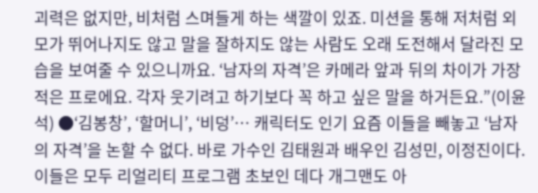괴력은 없지만, 비처럼 스며들게 하는 색깔이 있죠. 미션을 통해 저처럼 외모가 뛰어나지도 않고 말을 잘하지도 않는 사람도 오래 도전해서 달라진 모습을 보여줄 수 있으니까요. ‘남자의 자격’은 카메라 앞과 뒤의 차이가 가장 적은 프로에요. 각자 웃기려고 하기보다 꼭 하고 싶은 말을 하거든요.”(이윤석) ●‘김봉창’, ‘할머니’, ‘비덩’… 캐릭터도 인기 요즘 이들을 빼놓고 ‘남자의 자격’을 논할 수 없다. 바로 가수인 김태원과 배우인 김성민, 이정진이다. 이들은 모두 리얼리티 프로그램 초보인 데다 개그맨도 아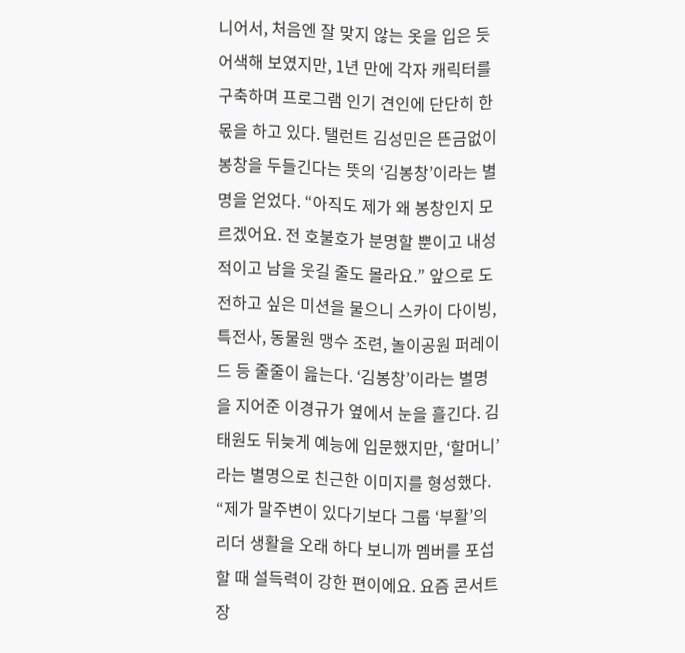니어서, 처음엔 잘 맞지 않는 옷을 입은 듯 어색해 보였지만, 1년 만에 각자 캐릭터를 구축하며 프로그램 인기 견인에 단단히 한몫을 하고 있다. 탤런트 김성민은 뜬금없이 봉창을 두들긴다는 뜻의 ‘김봉창’이라는 별명을 얻었다. “아직도 제가 왜 봉창인지 모르겠어요. 전 호불호가 분명할 뿐이고 내성적이고 남을 웃길 줄도 몰라요.” 앞으로 도전하고 싶은 미션을 물으니 스카이 다이빙, 특전사, 동물원 맹수 조련, 놀이공원 퍼레이드 등 줄줄이 읊는다. ‘김봉창’이라는 별명을 지어준 이경규가 옆에서 눈을 흘긴다. 김태원도 뒤늦게 예능에 입문했지만, ‘할머니’라는 별명으로 친근한 이미지를 형성했다. “제가 말주변이 있다기보다 그룹 ‘부활’의 리더 생활을 오래 하다 보니까 멤버를 포섭할 때 설득력이 강한 편이에요. 요즘 콘서트장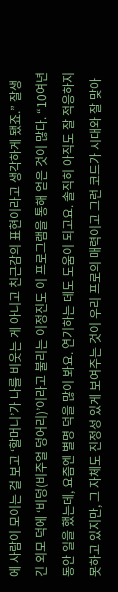에 사람이 모이는 걸 보고 ‘할머니’가 나를 비웃는 게 아니고 친근감의 표현이라고 생각하게 됐죠.” 잘생긴 외모 덕에 ‘비덩(비주얼 덩어리)’이라고 불리는 이정진도 이 프로그램을 통해 얻은 것이 많다. “10여년 동안 일을 했는데, 요즘엔 별명 덕을 많이 봐요. 연기하는 데도 도움이 되고요. 솔직히 아직도 잘 적응하지 못하고 있지만, 그 자체도 진정성 있게 보여주는 것이 우리 프로의 매력이고 그런 코드가 시대와 잘 맞아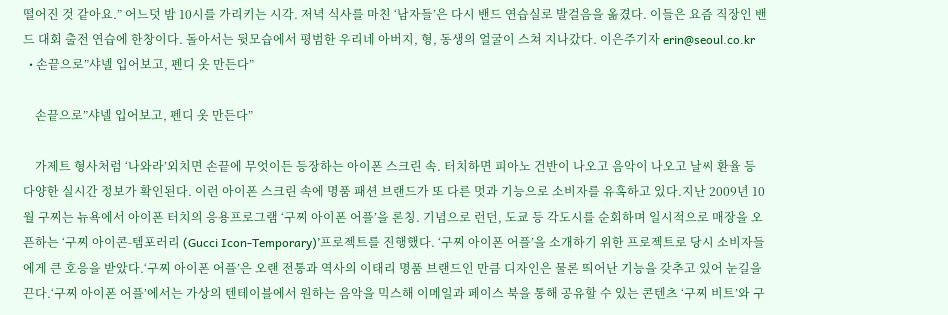떨어진 것 같아요.” 어느덧 밤 10시를 가리키는 시각. 저녁 식사를 마친 ‘남자들’은 다시 밴드 연습실로 발걸음을 옮겼다. 이들은 요즘 직장인 밴드 대회 출전 연습에 한창이다. 돌아서는 뒷모습에서 평범한 우리네 아버지, 형, 동생의 얼굴이 스쳐 지나갔다. 이은주기자 erin@seoul.co.kr
  • 손끝으로”샤넬 입어보고, 펜디 옷 만든다”

    손끝으로”샤넬 입어보고, 펜디 옷 만든다”

    가제트 형사처럼 ‘나와라’외치면 손끝에 무엇이든 등장하는 아이폰 스크린 속. 터치하면 피아노 건반이 나오고 음악이 나오고 날씨 환율 등 다양한 실시간 정보가 확인된다. 이런 아이폰 스크린 속에 명품 패션 브랜드가 또 다른 멋과 기능으로 소비자를 유혹하고 있다.지난 2009년 10월 구찌는 뉴욕에서 아이폰 터치의 응용프로그램 ‘구찌 아이폰 어플’을 론칭. 기념으로 런던, 도쿄 등 각도시를 순회하며 일시적으로 매장을 오픈하는 ‘구찌 아이콘-템포러리 (Gucci Icon-Temporary)’프로젝트를 진행했다. ‘구찌 아이폰 어플’을 소개하기 위한 프로젝트로 당시 소비자들에게 큰 호응을 받았다.‘구찌 아이폰 어플’은 오랜 전통과 역사의 이태리 명품 브랜드인 만큼 디자인은 물론 띄어난 기능을 갖추고 있어 눈길을 끈다.‘구찌 아이폰 어플’에서는 가상의 텐테이블에서 원하는 음악을 믹스해 이메일과 페이스 북을 통해 공유할 수 있는 콘텐츠 ‘구찌 비트’와 구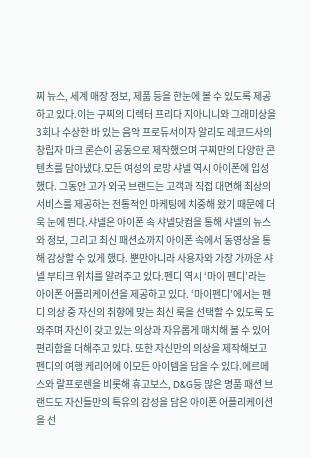찌 뉴스, 세계 매장 정보, 제품 등을 한눈에 볼 수 있도록 제공하고 있다.이는 구찌의 디렉터 프리다 지아니니와 그래미상을 3회나 수상한 바 있는 음악 프로듀서이자 알리도 레코드사의 창립자 마크 론슨이 공동으로 제작했으며 구찌만의 다양한 콘텐츠를 담아냈다.모든 여성의 로망 샤넬 역시 아이폰에 입성했다. 그동안 고가 외국 브랜드는 고객과 직접 대면해 최상의 서비스를 제공하는 전통적인 마케팅에 치중해 왔기 때문에 더욱 눈에 띈다.샤넬은 아이폰 속 샤넬닷컴을 통해 샤넬의 뉴스와 정보, 그리고 최신 패션쇼까지 아이폰 속에서 동영상을 통해 감상할 수 있게 했다. 뿐만아니라 사용자와 가장 가까운 샤넬 부티크 위치를 알려주고 있다.펜디 역시 ‘마이 펜디’라는 아이폰 어플리케이션을 제공하고 있다. ‘마이펜디’에서는 펜디 의상 중 자신의 취향에 맞는 최신 룩을 선택할 수 있도록 도와주며 자신이 갖고 있는 의상과 자유롭게 매치해 볼 수 있어 편리함을 더해주고 있다. 또한 자신만의 의상을 제작해보고 펜디의 여행 케리어에 이모든 아이템을 담을 수 있다.에르메스와 랄프로렌을 비롯해 휴고보스, D&G등 많은 명품 패션 브랜드도 자신들만의 특유의 감성을 담은 아이폰 어플리케이션을 선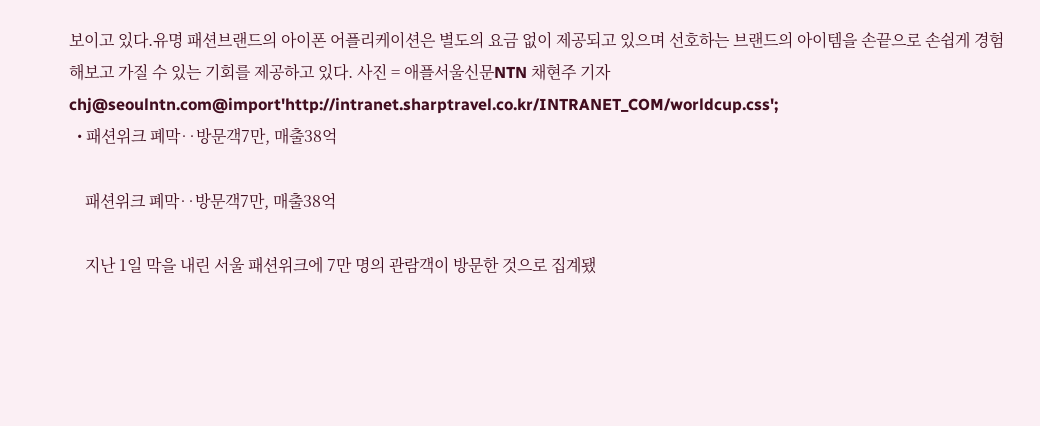보이고 있다.유명 패션브랜드의 아이폰 어플리케이션은 별도의 요금 없이 제공되고 있으며 선호하는 브랜드의 아이템을 손끝으로 손쉽게 경험해보고 가질 수 있는 기회를 제공하고 있다. 사진 = 애플서울신문NTN 채현주 기자 chj@seoulntn.com@import'http://intranet.sharptravel.co.kr/INTRANET_COM/worldcup.css';
  • 패션위크 폐막‥방문객7만, 매출38억

    패션위크 폐막‥방문객7만, 매출38억

    지난 1일 막을 내린 서울 패션위크에 7만 명의 관람객이 방문한 것으로 집계됐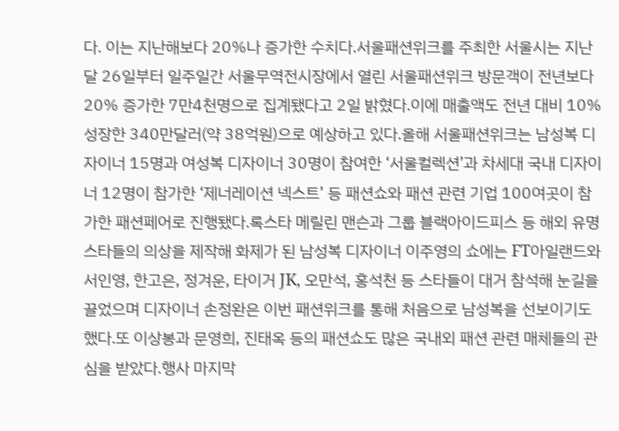다. 이는 지난해보다 20%나 증가한 수치다.서울패션위크를 주최한 서울시는 지난달 26일부터 일주일간 서울무역전시장에서 열린 서울패션위크 방문객이 전년보다 20% 증가한 7만4천명으로 집계됐다고 2일 밝혔다.이에 매출액도 전년 대비 10% 성장한 340만달러(약 38억원)으로 예상하고 있다.올해 서울패션위크는 남성복 디자이너 15명과 여성복 디자이너 30명이 참여한 ‘서울컬렉션’과 차세대 국내 디자이너 12명이 참가한 ‘제너레이션 넥스트’ 등 패션쇼와 패션 관련 기업 100여곳이 참가한 패션페어로 진행됐다.록스타 메릴린 맨슨과 그룹 블랙아이드피스 등 해외 유명 스타들의 의상을 제작해 화제가 된 남성복 디자이너 이주영의 쇼에는 FT아일랜드와 서인영, 한고은, 정겨운, 타이거 JK, 오만석, 홍석천 등 스타들이 대거 참석해 눈길을 끌었으며 디자이너 손정완은 이번 패션위크를 통해 처음으로 남성복을 선보이기도 했다.또 이상봉과 문영희, 진태옥 등의 패션쇼도 많은 국내외 패션 관련 매체들의 관심을 받았다.행사 마지막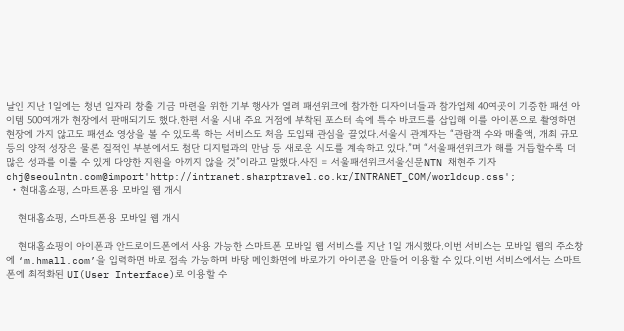날인 지난 1일에는 청년 일자리 창출 기금 마련을 위한 기부 행사가 열려 패션위크에 참가한 디자이너들과 참가업체 40여곳이 기증한 패션 아이템 500여개가 현장에서 판매되기도 했다.한편 서울 시내 주요 거점에 부착된 포스터 속에 특수 바코드를 삽입해 이를 아이폰으로 촬영하면 현장에 가지 않고도 패션쇼 영상을 볼 수 있도록 하는 서비스도 처음 도입돼 관심을 끌었다.서울시 관계자는 “관람객 수와 매출액, 개최 규모 등의 양적 성장은 물론 질적인 부분에서도 첨단 디지털과의 만남 등 새로운 시도를 계속하고 있다.”며 “서울패션위크가 해를 거듭할수록 더 많은 성과를 이룰 수 있게 다양한 지원을 아끼지 않을 것”이라고 말했다.사진 = 서울패션위크서울신문NTN 채현주 기자 chj@seoulntn.com@import'http://intranet.sharptravel.co.kr/INTRANET_COM/worldcup.css';
  • 현대홈쇼핑, 스마트폰용 모바일 웹 개시

    현대홈쇼핑, 스마트폰용 모바일 웹 개시

    현대홈쇼핑이 아이폰과 안드로이드폰에서 사용 가능한 스마트폰 모바일 웹 서비스를 지난 1일 개시했다.이번 서비스는 모바일 웹의 주소창에 ‘m.hmall.com’을 입력하면 바로 접속 가능하며 바탕 메인화면에 바로가기 아이콘을 만들어 이용할 수 있다.이번 서비스에서는 스마트폰에 최적화된 UI(User Interface)로 이용할 수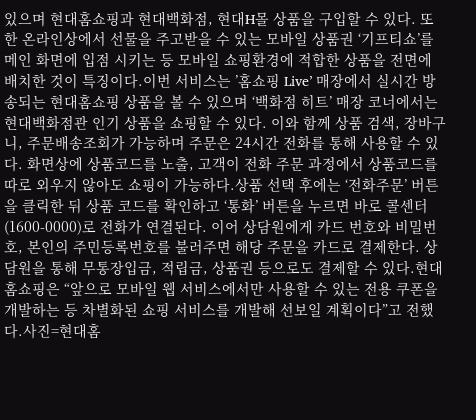있으며 현대홈쇼핑과 현대백화점, 현대H몰 상품을 구입할 수 있다. 또한 온라인상에서 선물을 주고받을 수 있는 모바일 상품권 ‘기프티쇼’를 메인 화면에 입점 시키는 등 모바일 쇼핑환경에 적합한 상품을 전면에 배치한 것이 특징이다.이번 서비스는 ’홈쇼핑 Live’ 매장에서 실시간 방송되는 현대홈쇼핑 상품을 볼 수 있으며 ‘백화점 히트’ 매장 코너에서는 현대백화점관 인기 상품을 쇼핑할 수 있다. 이와 함께 상품 검색, 장바구니, 주문배송조회가 가능하며 주문은 24시간 전화를 통해 사용할 수 있다. 화면상에 상품코드를 노출, 고객이 전화 주문 과정에서 상품코드를 따로 외우지 않아도 쇼핑이 가능하다.상품 선택 후에는 ‘전화주문’ 버튼을 클릭한 뒤 상품 코드를 확인하고 ‘통화’ 버튼을 누르면 바로 콜센터(1600-0000)로 전화가 연결된다. 이어 상담원에게 카드 번호와 비밀번호, 본인의 주민등록번호를 불러주면 해당 주문을 카드로 결제한다. 상담원을 통해 무통장입금, 적립금, 상품권 등으로도 결제할 수 있다.현대홈쇼핑은 “앞으로 모바일 웹 서비스에서만 사용할 수 있는 전용 쿠폰을 개발하는 등 차별화된 쇼핑 서비스를 개발해 선보일 계획이다”고 전했다.사진=현대홈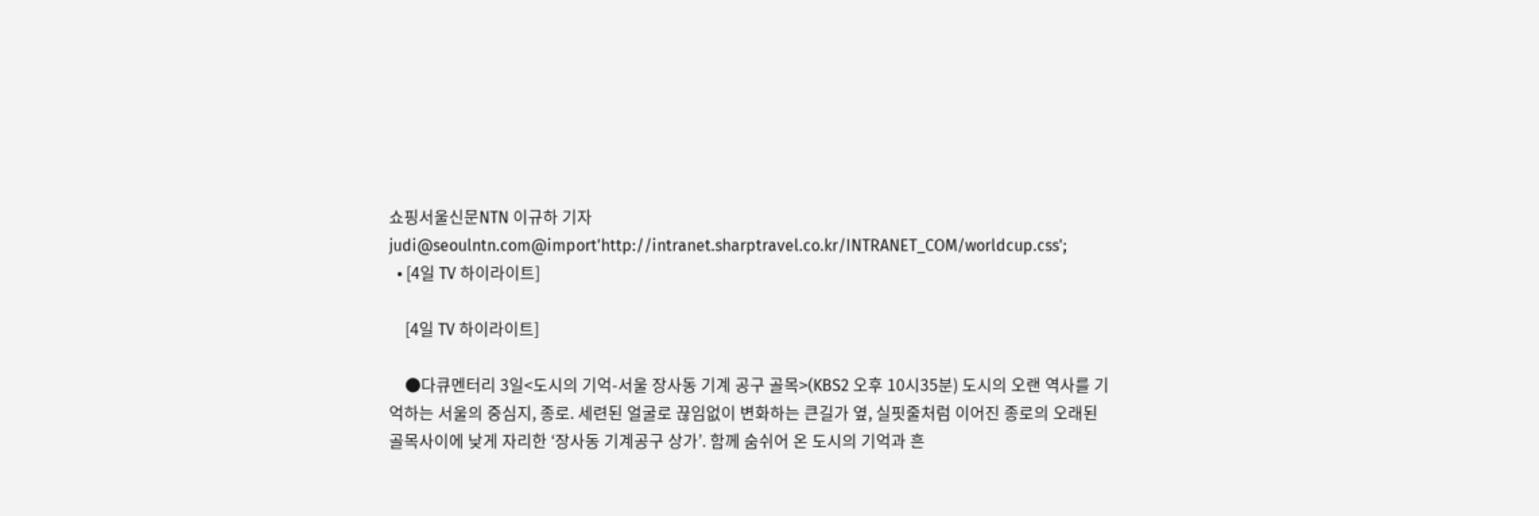쇼핑서울신문NTN 이규하 기자 judi@seoulntn.com@import'http://intranet.sharptravel.co.kr/INTRANET_COM/worldcup.css';
  • [4일 TV 하이라이트]

    [4일 TV 하이라이트]

    ●다큐멘터리 3일<도시의 기억-서울 장사동 기계 공구 골목>(KBS2 오후 10시35분) 도시의 오랜 역사를 기억하는 서울의 중심지, 종로. 세련된 얼굴로 끊임없이 변화하는 큰길가 옆, 실핏줄처럼 이어진 종로의 오래된 골목사이에 낮게 자리한 ‘장사동 기계공구 상가’. 함께 숨쉬어 온 도시의 기억과 흔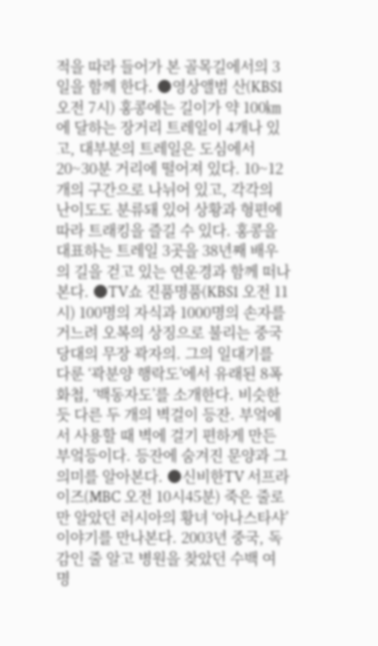적을 따라 들어가 본 골목길에서의 3일을 함께 한다. ●영상앨범 산(KBS1 오전 7시) 홍콩에는 길이가 약 100㎞에 달하는 장거리 트레일이 4개나 있고, 대부분의 트레일은 도심에서 20~30분 거리에 떨어져 있다. 10~12개의 구간으로 나뉘어 있고, 각각의 난이도도 분류돼 있어 상황과 형편에 따라 트래킹을 즐길 수 있다. 홍콩을 대표하는 트레일 3곳을 38년째 배우의 길을 걷고 있는 연운경과 함께 떠나본다. ●TV쇼 진품명품(KBS1 오전 11시) 100명의 자식과 1000명의 손자를 거느려 오복의 상징으로 불리는 중국 당대의 무장 곽자의. 그의 일대기를 다룬 ‘곽분양 행락도’에서 유래된 8폭 화첩, ‘백동자도’를 소개한다. 비슷한 듯 다른 두 개의 벽걸이 등잔. 부엌에서 사용할 때 벽에 걸기 편하게 만든 부엌등이다. 등잔에 숨겨진 문양과 그 의미를 알아본다. ●신비한TV 서프라이즈(MBC 오전 10시45분) 죽은 줄로만 알았던 러시아의 황녀 ‘아나스타샤’이야기를 만나본다. 2003년 중국, 독감인 줄 알고 병원을 찾았던 수백 여 명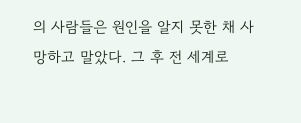의 사람들은 원인을 알지 못한 채 사망하고 말았다. 그 후 전 세계로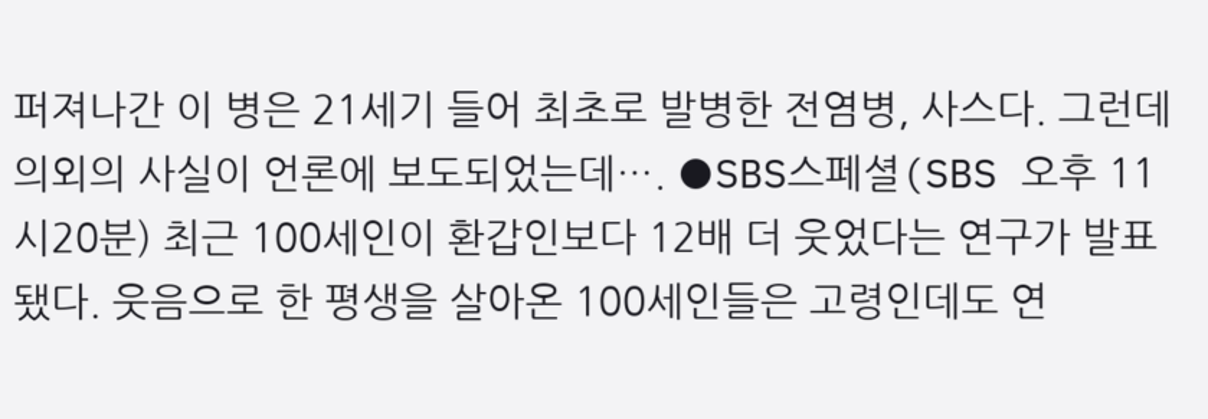퍼져나간 이 병은 21세기 들어 최초로 발병한 전염병, 사스다. 그런데 의외의 사실이 언론에 보도되었는데…. ●SBS스페셜(SBS 오후 11시20분) 최근 100세인이 환갑인보다 12배 더 웃었다는 연구가 발표됐다. 웃음으로 한 평생을 살아온 100세인들은 고령인데도 연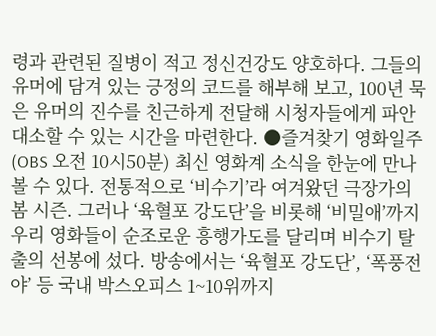령과 관련된 질병이 적고 정신건강도 양호하다. 그들의 유머에 담겨 있는 긍정의 코드를 해부해 보고, 100년 묵은 유머의 진수를 친근하게 전달해 시청자들에게 파안대소할 수 있는 시간을 마련한다. ●즐겨찾기 영화일주(OBS 오전 10시50분) 최신 영화계 소식을 한눈에 만나볼 수 있다. 전통적으로 ‘비수기’라 여겨왔던 극장가의 봄 시즌. 그러나 ‘육혈포 강도단’을 비롯해 ‘비밀애’까지 우리 영화들이 순조로운 흥행가도를 달리며 비수기 탈출의 선봉에 섰다. 방송에서는 ‘육혈포 강도단’, ‘폭풍전야’ 등 국내 박스오피스 1~10위까지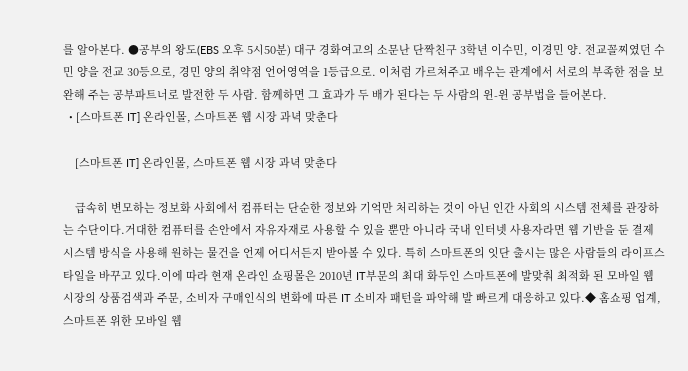를 알아본다. ●공부의 왕도(EBS 오후 5시50분) 대구 경화여고의 소문난 단짝친구 3학년 이수민, 이경민 양. 전교꼴찌였던 수민 양을 전교 30등으로, 경민 양의 취약점 언어영역을 1등급으로. 이처럼 가르쳐주고 배우는 관계에서 서로의 부족한 점을 보완해 주는 공부파트너로 발전한 두 사람. 함께하면 그 효과가 두 배가 된다는 두 사람의 윈-윈 공부법을 들어본다.
  • [스마트폰 IT] 온라인몰, 스마트폰 웹 시장 과녁 맞춘다

    [스마트폰 IT] 온라인몰, 스마트폰 웹 시장 과녁 맞춘다

    급속히 변모하는 정보화 사회에서 컴퓨터는 단순한 정보와 기억만 처리하는 것이 아닌 인간 사회의 시스템 전체를 관장하는 수단이다.거대한 컴퓨터를 손안에서 자유자재로 사용할 수 있을 뿐만 아니라 국내 인터넷 사용자라면 웹 기반을 둔 결제 시스템 방식을 사용해 원하는 물건을 언제 어디서든지 받아볼 수 있다. 특히 스마트폰의 잇단 출시는 많은 사람들의 라이프스타일을 바꾸고 있다.이에 따라 현재 온라인 쇼핑몰은 2010년 IT부문의 최대 화두인 스마트폰에 발맞춰 최적화 된 모바일 웹 시장의 상품검색과 주문, 소비자 구매인식의 변화에 따른 IT 소비자 패턴을 파악해 발 빠르게 대응하고 있다.◆ 홈쇼핑 업계, 스마트폰 위한 모바일 웹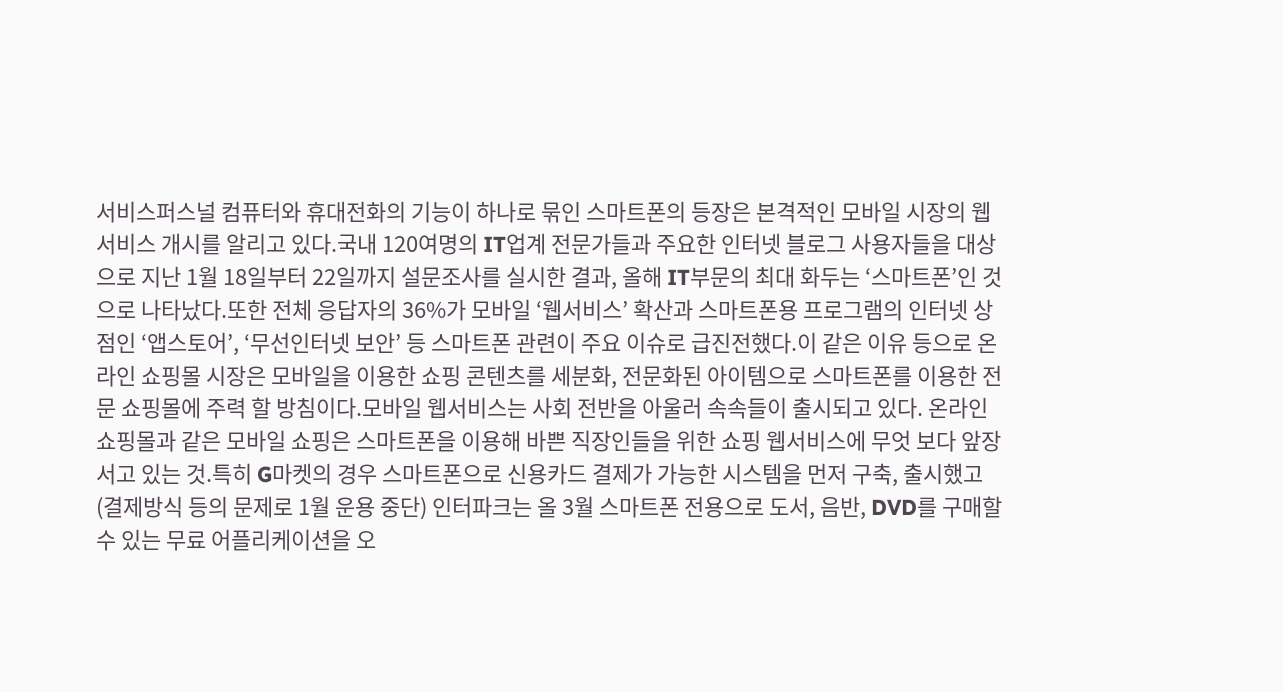서비스퍼스널 컴퓨터와 휴대전화의 기능이 하나로 묶인 스마트폰의 등장은 본격적인 모바일 시장의 웹서비스 개시를 알리고 있다.국내 120여명의 IT업계 전문가들과 주요한 인터넷 블로그 사용자들을 대상으로 지난 1월 18일부터 22일까지 설문조사를 실시한 결과, 올해 IT부문의 최대 화두는 ‘스마트폰’인 것으로 나타났다.또한 전체 응답자의 36%가 모바일 ‘웹서비스’ 확산과 스마트폰용 프로그램의 인터넷 상점인 ‘앱스토어’, ‘무선인터넷 보안’ 등 스마트폰 관련이 주요 이슈로 급진전했다.이 같은 이유 등으로 온라인 쇼핑몰 시장은 모바일을 이용한 쇼핑 콘텐츠를 세분화, 전문화된 아이템으로 스마트폰를 이용한 전문 쇼핑몰에 주력 할 방침이다.모바일 웹서비스는 사회 전반을 아울러 속속들이 출시되고 있다. 온라인 쇼핑몰과 같은 모바일 쇼핑은 스마트폰을 이용해 바쁜 직장인들을 위한 쇼핑 웹서비스에 무엇 보다 앞장서고 있는 것.특히 G마켓의 경우 스마트폰으로 신용카드 결제가 가능한 시스템을 먼저 구축, 출시했고(결제방식 등의 문제로 1월 운용 중단) 인터파크는 올 3월 스마트폰 전용으로 도서, 음반, DVD를 구매할 수 있는 무료 어플리케이션을 오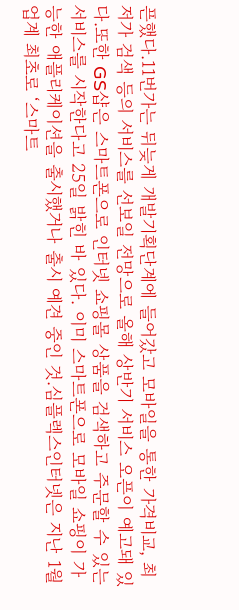픈했다.11번가는 뒤늦게 개발기획단계에 들어갔고 모바일을 통한 가격비교, 최저가 검색 등의 서비스를 선보일 전망으로 올해 상반기 서비스 오픈이 예고돼 있다.또한 GS샵은 스마트폰으로 인터넷 쇼핑몰 상품을 검색하고 주문할 수 있는 서비스를 시작한다고 25일 밝힌 바 있다. 이미 스마트폰으로 모바일 쇼핑이 가능한 애플리케이션을 출시했거나 출시 예견 중인 것.심플렉스인터넷은 지난 1월 업계 최초로 ‘스마트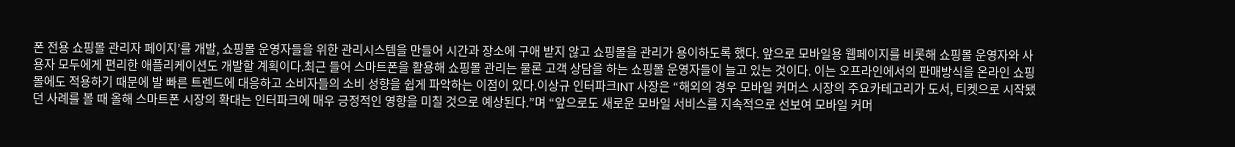폰 전용 쇼핑몰 관리자 페이지’를 개발, 쇼핑몰 운영자들을 위한 관리시스템을 만들어 시간과 장소에 구애 받지 않고 쇼핑몰을 관리가 용이하도록 했다. 앞으로 모바일용 웹페이지를 비롯해 쇼핑몰 운영자와 사용자 모두에게 편리한 애플리케이션도 개발할 계획이다.최근 들어 스마트폰을 활용해 쇼핑몰 관리는 물론 고객 상담을 하는 쇼핑몰 운영자들이 늘고 있는 것이다. 이는 오프라인에서의 판매방식을 온라인 쇼핑몰에도 적용하기 때문에 발 빠른 트렌드에 대응하고 소비자들의 소비 성향을 쉽게 파악하는 이점이 있다.이상규 인터파크INT 사장은 “해외의 경우 모바일 커머스 시장의 주요카테고리가 도서, 티켓으로 시작됐던 사례를 볼 때 올해 스마트폰 시장의 확대는 인터파크에 매우 긍정적인 영향을 미칠 것으로 예상된다.”며 “앞으로도 새로운 모바일 서비스를 지속적으로 선보여 모바일 커머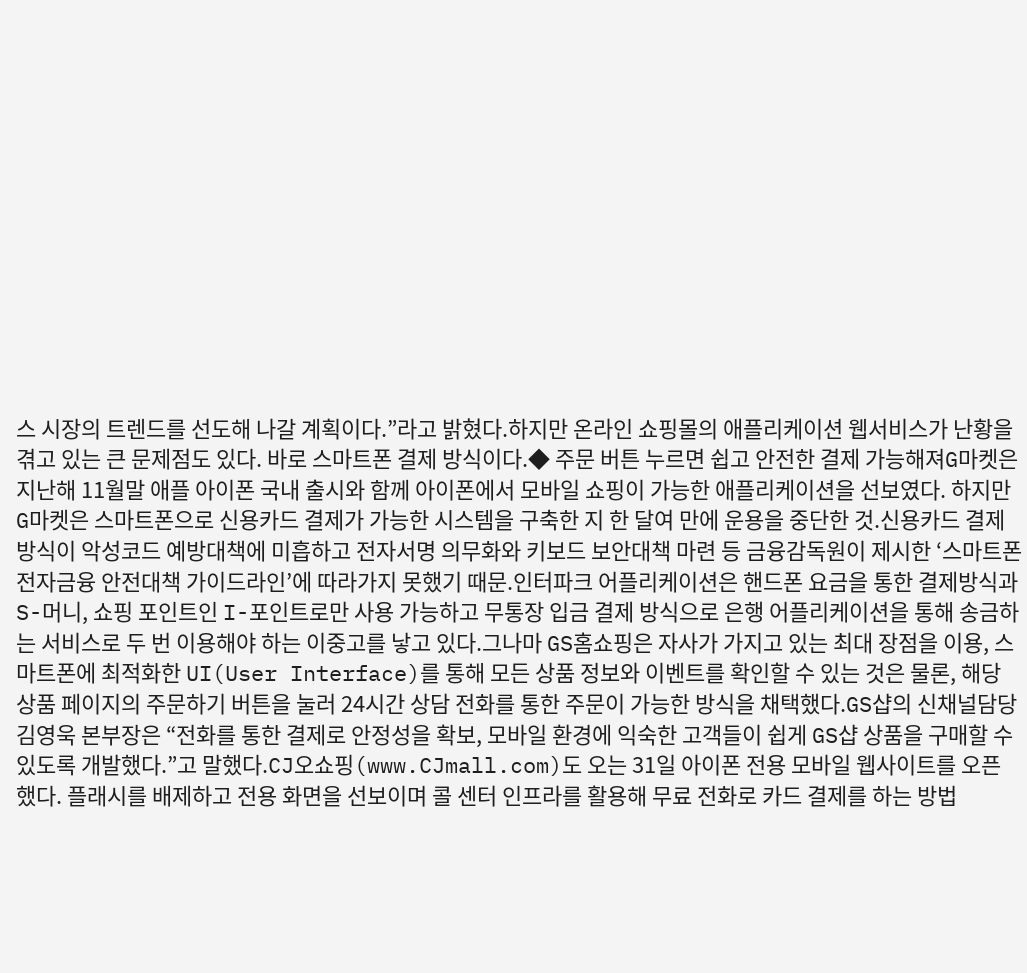스 시장의 트렌드를 선도해 나갈 계획이다.”라고 밝혔다.하지만 온라인 쇼핑몰의 애플리케이션 웹서비스가 난황을 겪고 있는 큰 문제점도 있다. 바로 스마트폰 결제 방식이다.◆ 주문 버튼 누르면 쉽고 안전한 결제 가능해져G마켓은 지난해 11월말 애플 아이폰 국내 출시와 함께 아이폰에서 모바일 쇼핑이 가능한 애플리케이션을 선보였다. 하지만 G마켓은 스마트폰으로 신용카드 결제가 가능한 시스템을 구축한 지 한 달여 만에 운용을 중단한 것.신용카드 결제 방식이 악성코드 예방대책에 미흡하고 전자서명 의무화와 키보드 보안대책 마련 등 금융감독원이 제시한 ‘스마트폰 전자금융 안전대책 가이드라인’에 따라가지 못했기 때문.인터파크 어플리케이션은 핸드폰 요금을 통한 결제방식과 S-머니, 쇼핑 포인트인 I-포인트로만 사용 가능하고 무통장 입금 결제 방식으로 은행 어플리케이션을 통해 송금하는 서비스로 두 번 이용해야 하는 이중고를 낳고 있다.그나마 GS홈쇼핑은 자사가 가지고 있는 최대 장점을 이용, 스마트폰에 최적화한 UI(User Interface)를 통해 모든 상품 정보와 이벤트를 확인할 수 있는 것은 물론, 해당 상품 페이지의 주문하기 버튼을 눌러 24시간 상담 전화를 통한 주문이 가능한 방식을 채택했다.GS샵의 신채널담당 김영욱 본부장은 “전화를 통한 결제로 안정성을 확보, 모바일 환경에 익숙한 고객들이 쉽게 GS샵 상품을 구매할 수 있도록 개발했다.”고 말했다.CJ오쇼핑(www.CJmall.com)도 오는 31일 아이폰 전용 모바일 웹사이트를 오픈 했다. 플래시를 배제하고 전용 화면을 선보이며 콜 센터 인프라를 활용해 무료 전화로 카드 결제를 하는 방법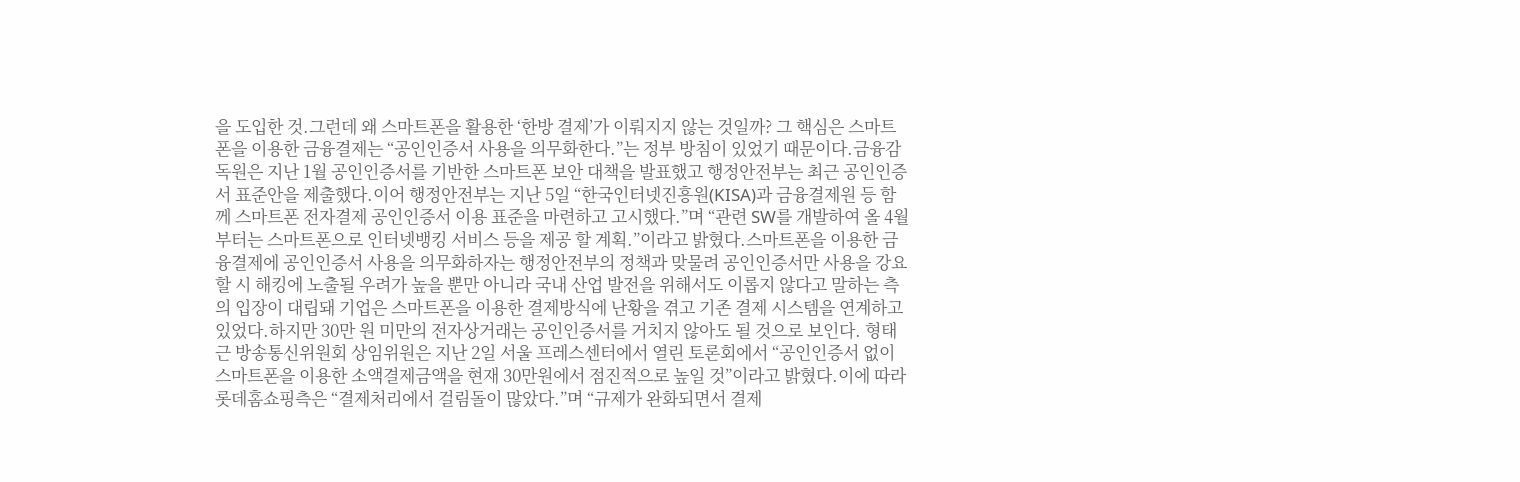을 도입한 것.그런데 왜 스마트폰을 활용한 ‘한방 결제’가 이뤄지지 않는 것일까? 그 핵심은 스마트폰을 이용한 금융결제는 “공인인증서 사용을 의무화한다.”는 정부 방침이 있었기 때문이다.금융감독원은 지난 1월 공인인증서를 기반한 스마트폰 보안 대책을 발표했고 행정안전부는 최근 공인인증서 표준안을 제출했다.이어 행정안전부는 지난 5일 “한국인터넷진흥원(KISA)과 금융결제원 등 함께 스마트폰 전자결제 공인인증서 이용 표준을 마련하고 고시했다.”며 “관련 SW를 개발하여 올 4월부터는 스마트폰으로 인터넷뱅킹 서비스 등을 제공 할 계획.”이라고 밝혔다.스마트폰을 이용한 금융결제에 공인인증서 사용을 의무화하자는 행정안전부의 정책과 맞물려 공인인증서만 사용을 강요할 시 해킹에 노출될 우려가 높을 뿐만 아니라 국내 산업 발전을 위해서도 이롭지 않다고 말하는 측의 입장이 대립돼 기업은 스마트폰을 이용한 결제방식에 난황을 겪고 기존 결제 시스템을 연계하고 있었다.하지만 30만 원 미만의 전자상거래는 공인인증서를 거치지 않아도 될 것으로 보인다. 형태근 방송통신위원회 상임위원은 지난 2일 서울 프레스센터에서 열린 토론회에서 “공인인증서 없이 스마트폰을 이용한 소액결제금액을 현재 30만원에서 점진적으로 높일 것”이라고 밝혔다.이에 따라 롯데홈쇼핑측은 “결제처리에서 걸림돌이 많았다.”며 “규제가 완화되면서 결제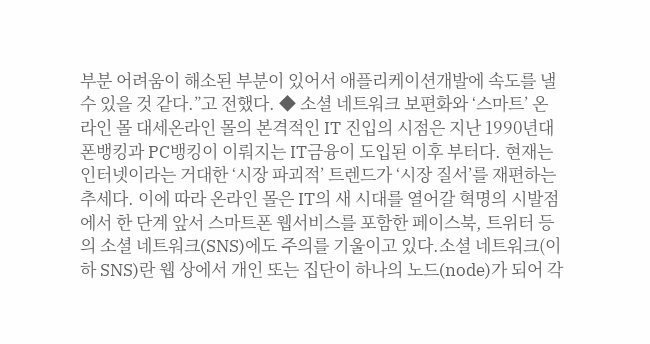부분 어려움이 해소된 부분이 있어서 애플리케이션개발에 속도를 낼 수 있을 것 같다.”고 전했다. ◆ 소셜 네트워크 보편화와 ‘스마트’ 온라인 몰 대세온라인 몰의 본격적인 IT 진입의 시점은 지난 1990년대 폰뱅킹과 PC뱅킹이 이뤄지는 IT금융이 도입된 이후 부터다. 현재는 인터넷이라는 거대한 ‘시장 파괴적’ 트렌드가 ‘시장 질서’를 재편하는 추세다. 이에 따라 온라인 몰은 IT의 새 시대를 열어갈 혁명의 시발점에서 한 단계 앞서 스마트폰 웹서비스를 포함한 페이스북, 트위터 등의 소셜 네트워크(SNS)에도 주의를 기울이고 있다.소셜 네트워크(이하 SNS)란 웹 상에서 개인 또는 집단이 하나의 노드(node)가 되어 각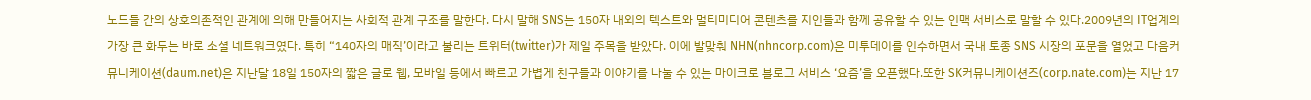노드들 간의 상호의존적인 관계에 의해 만들어지는 사회적 관계 구조를 말한다. 다시 말해 SNS는 150자 내외의 텍스트와 멀티미디어 콘텐츠를 지인들과 함께 공유할 수 있는 인맥 서비스로 말할 수 있다.2009년의 IT업계의 가장 큰 화두는 바로 소셜 네트워크였다. 특히 “140자의 매직’이라고 불리는 트위터(twitter)가 제일 주목을 받았다. 이에 발맞춰 NHN(nhncorp.com)은 미투데이를 인수하면서 국내 토종 SNS 시장의 포문을 열었고 다음커뮤니케이션(daum.net)은 지난달 18일 150자의 짧은 글로 웹, 모바일 등에서 빠르고 가볍게 친구들과 이야기를 나눌 수 있는 마이크로 블로그 서비스 ‘요즘’을 오픈했다.또한 SK커뮤니케이션즈(corp.nate.com)는 지난 17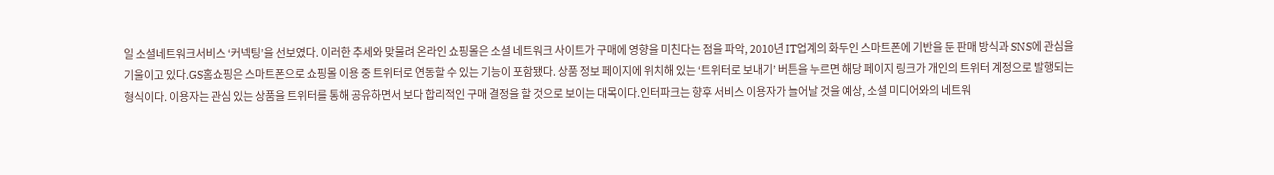일 소셜네트워크서비스 ‘커넥팅’을 선보였다. 이러한 추세와 맞물려 온라인 쇼핑몰은 소셜 네트워크 사이트가 구매에 영향을 미친다는 점을 파악, 2010년 IT업계의 화두인 스마트폰에 기반을 둔 판매 방식과 SNS에 관심을 기울이고 있다.GS홈쇼핑은 스마트폰으로 쇼핑몰 이용 중 트위터로 연동할 수 있는 기능이 포함됐다. 상품 정보 페이지에 위치해 있는 ‘트위터로 보내기’ 버튼을 누르면 해당 페이지 링크가 개인의 트위터 계정으로 발행되는 형식이다. 이용자는 관심 있는 상품을 트위터를 통해 공유하면서 보다 합리적인 구매 결정을 할 것으로 보이는 대목이다.인터파크는 향후 서비스 이용자가 늘어날 것을 예상, 소셜 미디어와의 네트워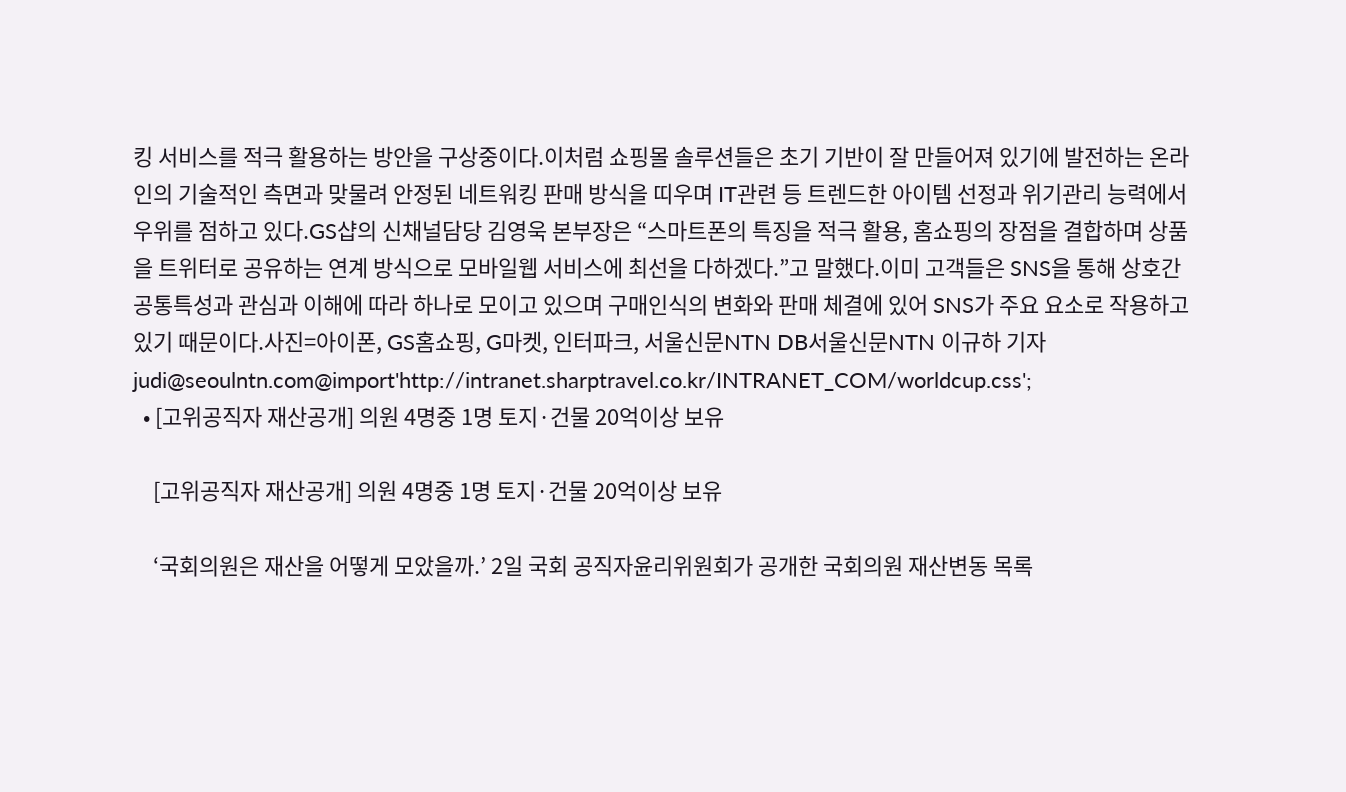킹 서비스를 적극 활용하는 방안을 구상중이다.이처럼 쇼핑몰 솔루션들은 초기 기반이 잘 만들어져 있기에 발전하는 온라인의 기술적인 측면과 맞물려 안정된 네트워킹 판매 방식을 띠우며 IT관련 등 트렌드한 아이템 선정과 위기관리 능력에서 우위를 점하고 있다.GS샵의 신채널담당 김영욱 본부장은 “스마트폰의 특징을 적극 활용, 홈쇼핑의 장점을 결합하며 상품을 트위터로 공유하는 연계 방식으로 모바일웹 서비스에 최선을 다하겠다.”고 말했다.이미 고객들은 SNS을 통해 상호간 공통특성과 관심과 이해에 따라 하나로 모이고 있으며 구매인식의 변화와 판매 체결에 있어 SNS가 주요 요소로 작용하고 있기 때문이다.사진=아이폰, GS홈쇼핑, G마켓, 인터파크, 서울신문NTN DB서울신문NTN 이규하 기자 judi@seoulntn.com@import'http://intranet.sharptravel.co.kr/INTRANET_COM/worldcup.css';
  • [고위공직자 재산공개] 의원 4명중 1명 토지·건물 20억이상 보유

    [고위공직자 재산공개] 의원 4명중 1명 토지·건물 20억이상 보유

    ‘국회의원은 재산을 어떻게 모았을까.’ 2일 국회 공직자윤리위원회가 공개한 국회의원 재산변동 목록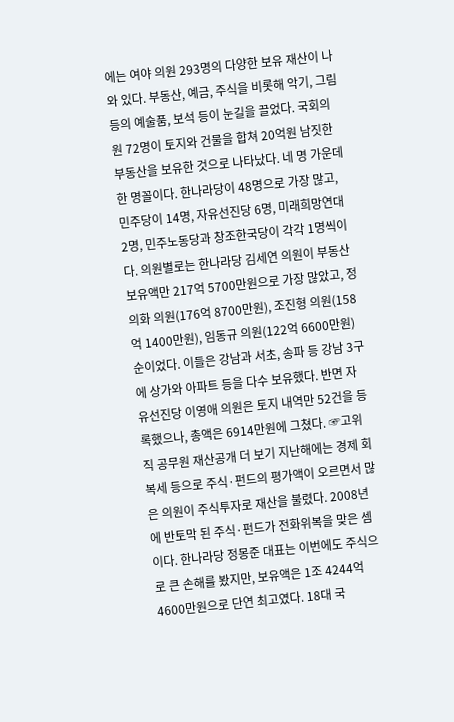에는 여야 의원 293명의 다양한 보유 재산이 나와 있다. 부동산, 예금, 주식을 비롯해 악기, 그림 등의 예술품, 보석 등이 눈길을 끌었다. 국회의원 72명이 토지와 건물을 합쳐 20억원 남짓한 부동산을 보유한 것으로 나타났다. 네 명 가운데 한 명꼴이다. 한나라당이 48명으로 가장 많고, 민주당이 14명, 자유선진당 6명, 미래희망연대 2명, 민주노동당과 창조한국당이 각각 1명씩이다. 의원별로는 한나라당 김세연 의원이 부동산 보유액만 217억 5700만원으로 가장 많았고, 정의화 의원(176억 8700만원), 조진형 의원(158억 1400만원), 임동규 의원(122억 6600만원) 순이었다. 이들은 강남과 서초, 송파 등 강남 3구에 상가와 아파트 등을 다수 보유했다. 반면 자유선진당 이영애 의원은 토지 내역만 52건을 등록했으나, 총액은 6914만원에 그쳤다. ☞고위직 공무원 재산공개 더 보기 지난해에는 경제 회복세 등으로 주식·펀드의 평가액이 오르면서 많은 의원이 주식투자로 재산을 불렸다. 2008년에 반토막 된 주식·펀드가 전화위복을 맞은 셈이다. 한나라당 정몽준 대표는 이번에도 주식으로 큰 손해를 봤지만, 보유액은 1조 4244억 4600만원으로 단연 최고였다. 18대 국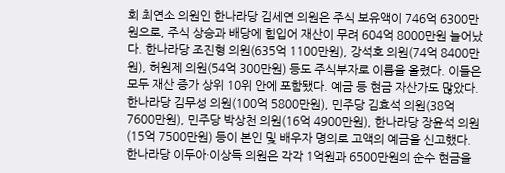회 최연소 의원인 한나라당 김세연 의원은 주식 보유액이 746억 6300만원으로, 주식 상승과 배당에 힘입어 재산이 무려 604억 8000만원 늘어났다. 한나라당 조진형 의원(635억 1100만원), 강석호 의원(74억 8400만원), 허원제 의원(54억 300만원) 등도 주식부자로 이름을 올렸다. 이들은 모두 재산 증가 상위 10위 안에 포함됐다. 예금 등 현금 자산가도 많았다. 한나라당 김무성 의원(100억 5800만원), 민주당 김효석 의원(38억 7600만원), 민주당 박상천 의원(16억 4900만원), 한나라당 장윤석 의원(15억 7500만원) 등이 본인 및 배우자 명의로 고액의 예금을 신고했다. 한나라당 이두아·이상득 의원은 각각 1억원과 6500만원의 순수 현금을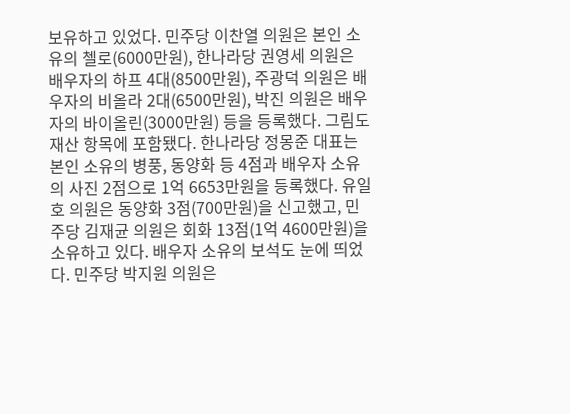보유하고 있었다. 민주당 이찬열 의원은 본인 소유의 첼로(6000만원), 한나라당 권영세 의원은 배우자의 하프 4대(8500만원), 주광덕 의원은 배우자의 비올라 2대(6500만원), 박진 의원은 배우자의 바이올린(3000만원) 등을 등록했다. 그림도 재산 항목에 포함됐다. 한나라당 정몽준 대표는 본인 소유의 병풍, 동양화 등 4점과 배우자 소유의 사진 2점으로 1억 6653만원을 등록했다. 유일호 의원은 동양화 3점(700만원)을 신고했고, 민주당 김재균 의원은 회화 13점(1억 4600만원)을 소유하고 있다. 배우자 소유의 보석도 눈에 띄었다. 민주당 박지원 의원은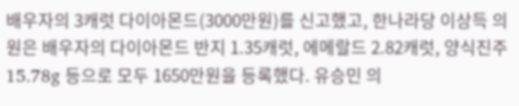배우자의 3캐럿 다이아몬드(3000만원)를 신고했고, 한나라당 이상득 의원은 배우자의 다이아몬드 반지 1.35캐럿, 에메랄드 2.82캐럿, 양식진주 15.78g 등으로 모두 1650만원을 등록했다. 유승민 의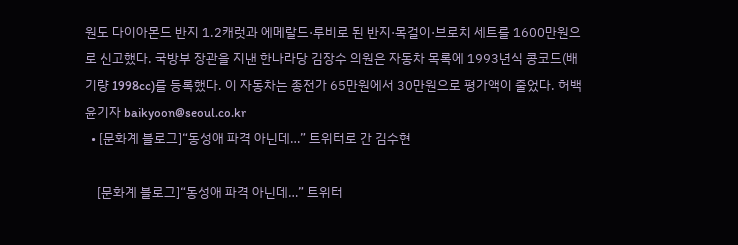원도 다이아몬드 반지 1.2캐럿과 에메랄드·루비로 된 반지·목걸이·브로치 세트를 1600만원으로 신고했다. 국방부 장관을 지낸 한나라당 김장수 의원은 자동차 목록에 1993년식 콩코드(배기량 1998cc)를 등록했다. 이 자동차는 종전가 65만원에서 30만원으로 평가액이 줄었다. 허백윤기자 baikyoon@seoul.co.kr
  • [문화계 블로그]“동성애 파격 아닌데…” 트위터로 간 김수현

    [문화계 블로그]“동성애 파격 아닌데…” 트위터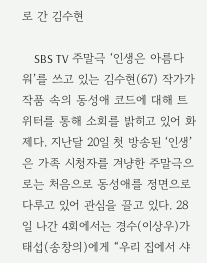로 간 김수현

    SBS TV 주말극 ‘인생은 아름다워’를 쓰고 있는 김수현(67) 작가가 작품 속의 동성애 코드에 대해 트위터를 통해 소회를 밝히고 있어 화제다. 지난달 20일 첫 방송된 ‘인생’은 가족 시청자를 겨냥한 주말극으로는 처음으로 동성애를 정면으로 다루고 있어 관심을 끌고 있다. 28일 나간 4회에서는 경수(이상우)가 태섭(송창의)에게 “우리 집에서 샤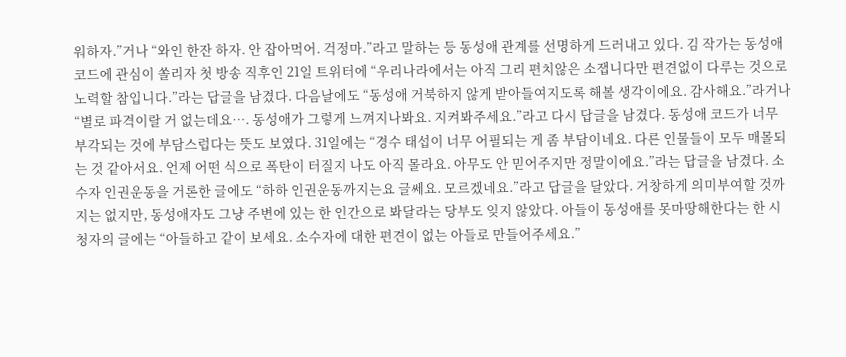워하자.”거나 “와인 한잔 하자. 안 잡아먹어. 걱정마.”라고 말하는 등 동성애 관계를 선명하게 드러내고 있다. 김 작가는 동성애 코드에 관심이 쏠리자 첫 방송 직후인 21일 트위터에 “우리나라에서는 아직 그리 편치않은 소잽니다만 편견없이 다루는 것으로 노력할 참입니다.”라는 답글을 남겼다. 다음날에도 “동성애 거북하지 않게 받아들여지도록 해볼 생각이에요. 감사해요.”라거나 “별로 파격이랄 거 없는데요…. 동성애가 그렇게 느껴지나봐요. 지켜봐주세요.”라고 다시 답글을 남겼다. 동성애 코드가 너무 부각되는 것에 부담스럽다는 뜻도 보였다. 31일에는 “경수 태섭이 너무 어필되는 게 좀 부담이네요. 다른 인물들이 모두 매몰되는 것 같아서요. 언제 어떤 식으로 폭탄이 터질지 나도 아직 몰라요. 아무도 안 믿어주지만 정말이에요.”라는 답글을 남겼다. 소수자 인권운동을 거론한 글에도 “하하 인권운동까지는요 글쎄요. 모르겠네요.”라고 답글을 달았다. 거창하게 의미부여할 것까지는 없지만, 동성애자도 그냥 주변에 있는 한 인간으로 봐달라는 당부도 잊지 않았다. 아들이 동성애를 못마땅해한다는 한 시청자의 글에는 “아들하고 같이 보세요. 소수자에 대한 편견이 없는 아들로 만들어주세요.”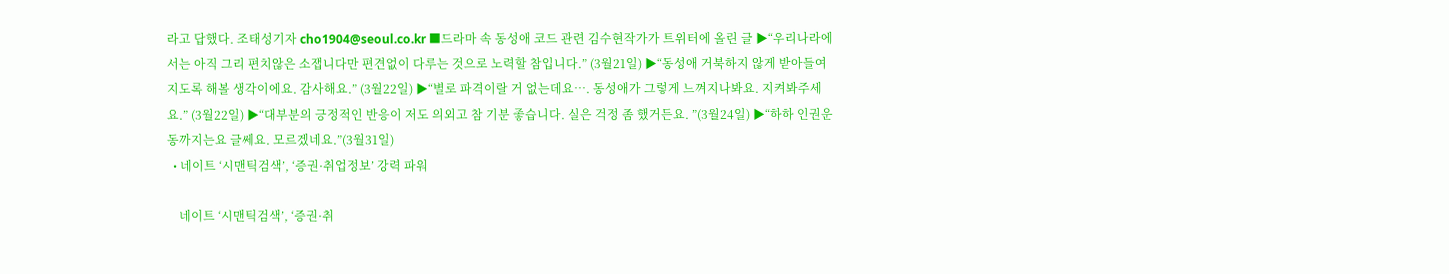라고 답했다. 조태성기자 cho1904@seoul.co.kr ■드라마 속 동성애 코드 관련 김수현작가가 트위터에 올린 글 ▶“우리나라에서는 아직 그리 편치않은 소잽니다만 편견없이 다루는 것으로 노력할 참입니다.” (3월21일) ▶“동성애 거북하지 않게 받아들여지도록 해볼 생각이에요. 감사해요.” (3월22일) ▶“별로 파격이랄 거 없는데요…. 동성애가 그렇게 느껴지나봐요. 지켜봐주세요.” (3월22일) ▶“대부분의 긍정적인 반응이 저도 의외고 참 기분 좋습니다. 실은 걱정 좀 했거든요. ”(3월24일) ▶“하하 인권운동까지는요 글쎄요. 모르겠네요.”(3월31일)
  • 네이트 ‘시맨틱검색’, ‘증권·취업정보’ 강력 파워

    네이트 ‘시맨틱검색’, ‘증권·취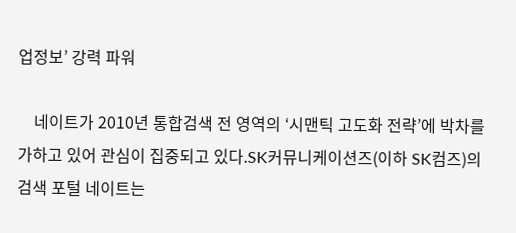업정보’ 강력 파워

    네이트가 2010년 통합검색 전 영역의 ‘시맨틱 고도화 전략’에 박차를 가하고 있어 관심이 집중되고 있다.SK커뮤니케이션즈(이하 SK컴즈)의 검색 포털 네이트는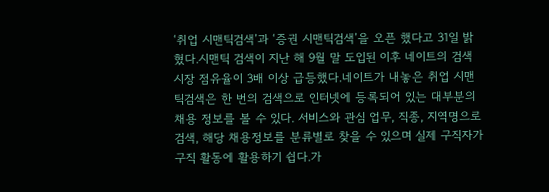‘취업 시맨틱검색’과 ‘증권 시맨틱검색’을 오픈 했다고 31일 밝혔다.시맨틱 검색이 지난 해 9월 말 도입된 이후 네이트의 검색 시장 점유율이 3배 이상 급등했다.네이트가 내놓은 취업 시맨틱검색은 한 번의 검색으로 인터넷에 등록되어 있는 대부분의 채용 정보를 볼 수 있다. 서비스와 관심 업무, 직종, 지역명으로 검색, 해당 채용정보를 분류별로 찾을 수 있으며 실제 구직자가 구직 활동에 활용하기 쉽다.가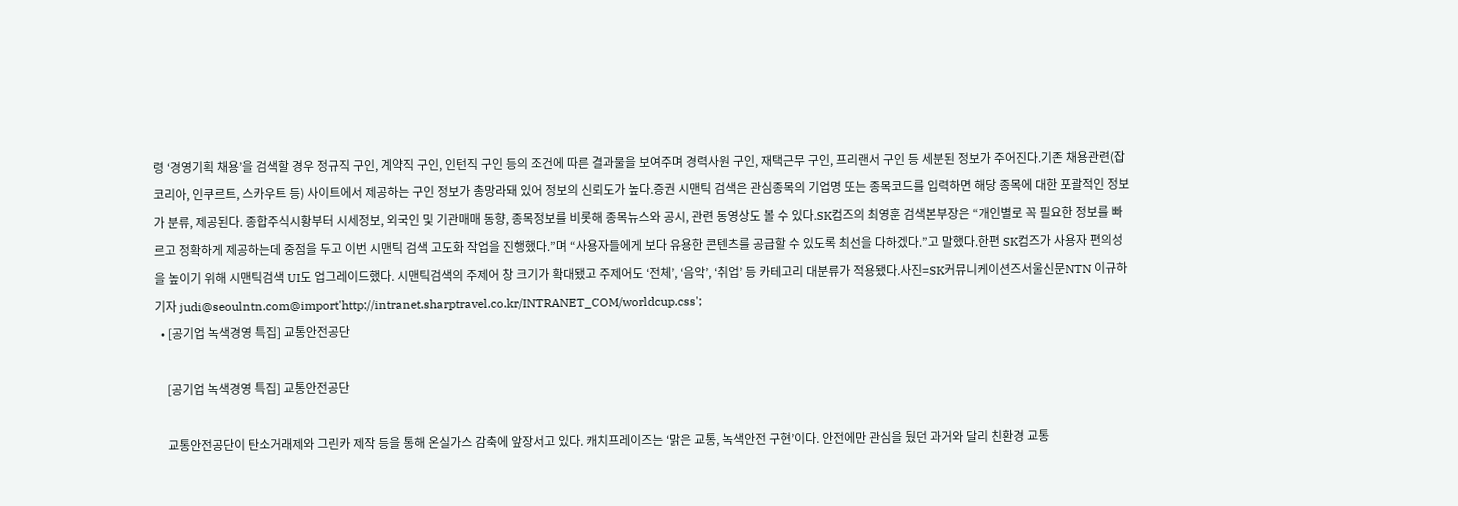령 ‘경영기획 채용’을 검색할 경우 정규직 구인, 계약직 구인, 인턴직 구인 등의 조건에 따른 결과물을 보여주며 경력사원 구인, 재택근무 구인, 프리랜서 구인 등 세분된 정보가 주어진다.기존 채용관련(잡코리아, 인쿠르트, 스카우트 등) 사이트에서 제공하는 구인 정보가 총망라돼 있어 정보의 신뢰도가 높다.증권 시맨틱 검색은 관심종목의 기업명 또는 종목코드를 입력하면 해당 종목에 대한 포괄적인 정보가 분류, 제공된다. 종합주식시황부터 시세정보, 외국인 및 기관매매 동향, 종목정보를 비롯해 종목뉴스와 공시, 관련 동영상도 볼 수 있다.SK컴즈의 최영훈 검색본부장은 “개인별로 꼭 필요한 정보를 빠르고 정확하게 제공하는데 중점을 두고 이번 시맨틱 검색 고도화 작업을 진행했다.”며 “사용자들에게 보다 유용한 콘텐츠를 공급할 수 있도록 최선을 다하겠다.”고 말했다.한편 SK컴즈가 사용자 편의성을 높이기 위해 시맨틱검색 UI도 업그레이드했다. 시맨틱검색의 주제어 창 크기가 확대됐고 주제어도 ‘전체’, ‘음악’, ‘취업’ 등 카테고리 대분류가 적용됐다.사진=SK커뮤니케이션즈서울신문NTN 이규하 기자 judi@seoulntn.com@import'http://intranet.sharptravel.co.kr/INTRANET_COM/worldcup.css';
  • [공기업 녹색경영 특집] 교통안전공단

    [공기업 녹색경영 특집] 교통안전공단

    교통안전공단이 탄소거래제와 그린카 제작 등을 통해 온실가스 감축에 앞장서고 있다. 캐치프레이즈는 ‘맑은 교통, 녹색안전 구현’이다. 안전에만 관심을 뒀던 과거와 달리 친환경 교통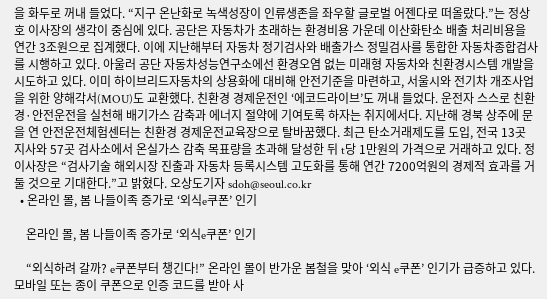을 화두로 꺼내 들었다. “지구 온난화로 녹색성장이 인류생존을 좌우할 글로벌 어젠다로 떠올랐다.”는 정상호 이사장의 생각이 중심에 있다. 공단은 자동차가 초래하는 환경비용 가운데 이산화탄소 배출 처리비용을 연간 3조원으로 집계했다. 이에 지난해부터 자동차 정기검사와 배출가스 정밀검사를 통합한 자동차종합검사를 시행하고 있다. 아울러 공단 자동차성능연구소에선 환경오염 없는 미래형 자동차와 친환경시스템 개발을 시도하고 있다. 이미 하이브리드자동차의 상용화에 대비해 안전기준을 마련하고, 서울시와 전기차 개조사업을 위한 양해각서(MOU)도 교환했다. 친환경 경제운전인 ‘에코드라이브’도 꺼내 들었다. 운전자 스스로 친환경·안전운전을 실천해 배기가스 감축과 에너지 절약에 기여토록 하자는 취지에서다. 지난해 경북 상주에 문을 연 안전운전체험센터는 친환경 경제운전교육장으로 탈바꿈했다. 최근 탄소거래제도를 도입, 전국 13곳 지사와 57곳 검사소에서 온실가스 감축 목표량을 초과해 달성한 뒤 t당 1만원의 가격으로 거래하고 있다. 정 이사장은 “검사기술 해외시장 진출과 자동차 등록시스템 고도화를 통해 연간 7200억원의 경제적 효과를 거둘 것으로 기대한다.”고 밝혔다. 오상도기자 sdoh@seoul.co.kr
  • 온라인 몰, 봄 나들이족 증가로 ‘외식e쿠폰’ 인기

    온라인 몰, 봄 나들이족 증가로 ‘외식e쿠폰’ 인기

    “외식하려 갈까? e쿠폰부터 챙긴다!” 온라인 몰이 반가운 봄철을 맞아 ‘외식 e쿠폰’ 인기가 급증하고 있다.모바일 또는 종이 쿠폰으로 인증 코드를 받아 사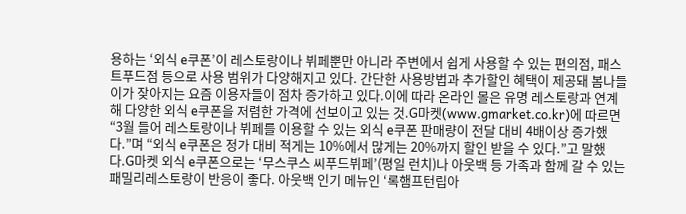용하는 ‘외식 e쿠폰’이 레스토랑이나 뷔페뿐만 아니라 주변에서 쉽게 사용할 수 있는 편의점, 패스트푸드점 등으로 사용 범위가 다양해지고 있다. 간단한 사용방법과 추가할인 혜택이 제공돼 봄나들이가 잦아지는 요즘 이용자들이 점차 증가하고 있다.이에 따라 온라인 몰은 유명 레스토랑과 연계해 다양한 외식 e쿠폰을 저렴한 가격에 선보이고 있는 것.G마켓(www.gmarket.co.kr)에 따르면 “3월 들어 레스토랑이나 뷔페를 이용할 수 있는 외식 e쿠폰 판매량이 전달 대비 4배이상 증가했다.”며 “외식 e쿠폰은 정가 대비 적게는 10%에서 많게는 20%까지 할인 받을 수 있다.”고 말했다.G마켓 외식 e쿠폰으로는 ‘무스쿠스 씨푸드뷔페’(평일 런치)나 아웃백 등 가족과 함께 갈 수 있는 패밀리레스토랑이 반응이 좋다. 아웃백 인기 메뉴인 ‘록햄프턴립아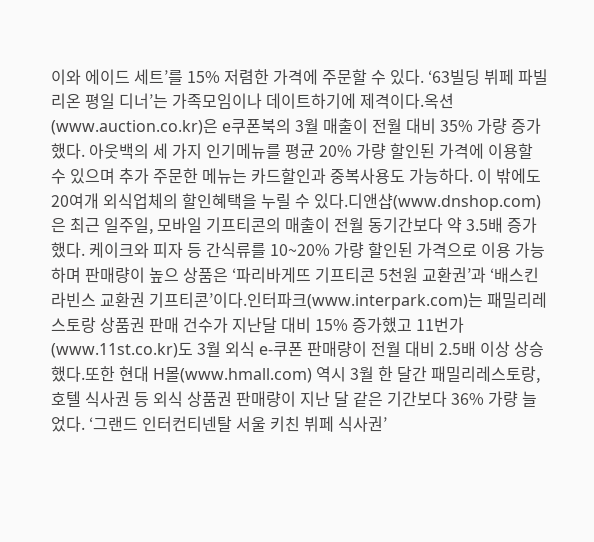이와 에이드 세트’를 15% 저렴한 가격에 주문할 수 있다. ‘63빌딩 뷔페 파빌리온 평일 디너’는 가족모임이나 데이트하기에 제격이다.옥션(www.auction.co.kr)은 e쿠폰북의 3월 매출이 전월 대비 35% 가량 증가했다. 아웃백의 세 가지 인기메뉴를 평균 20% 가량 할인된 가격에 이용할 수 있으며 추가 주문한 메뉴는 카드할인과 중복사용도 가능하다. 이 밖에도 20여개 외식업체의 할인혜택을 누릴 수 있다.디앤샵(www.dnshop.com)은 최근 일주일, 모바일 기프티콘의 매출이 전월 동기간보다 약 3.5배 증가했다. 케이크와 피자 등 간식류를 10~20% 가량 할인된 가격으로 이용 가능하며 판매량이 높으 상품은 ‘파리바게뜨 기프티콘 5천원 교환권’과 ‘배스킨라빈스 교환권 기프티콘’이다.인터파크(www.interpark.com)는 패밀리레스토랑 상품권 판매 건수가 지난달 대비 15% 증가했고 11번가(www.11st.co.kr)도 3월 외식 e-쿠폰 판매량이 전월 대비 2.5배 이상 상승했다.또한 현대 H몰(www.hmall.com) 역시 3월 한 달간 패밀리레스토랑, 호텔 식사권 등 외식 상품권 판매량이 지난 달 같은 기간보다 36% 가량 늘었다. ‘그랜드 인터컨티넨탈 서울 키친 뷔페 식사권’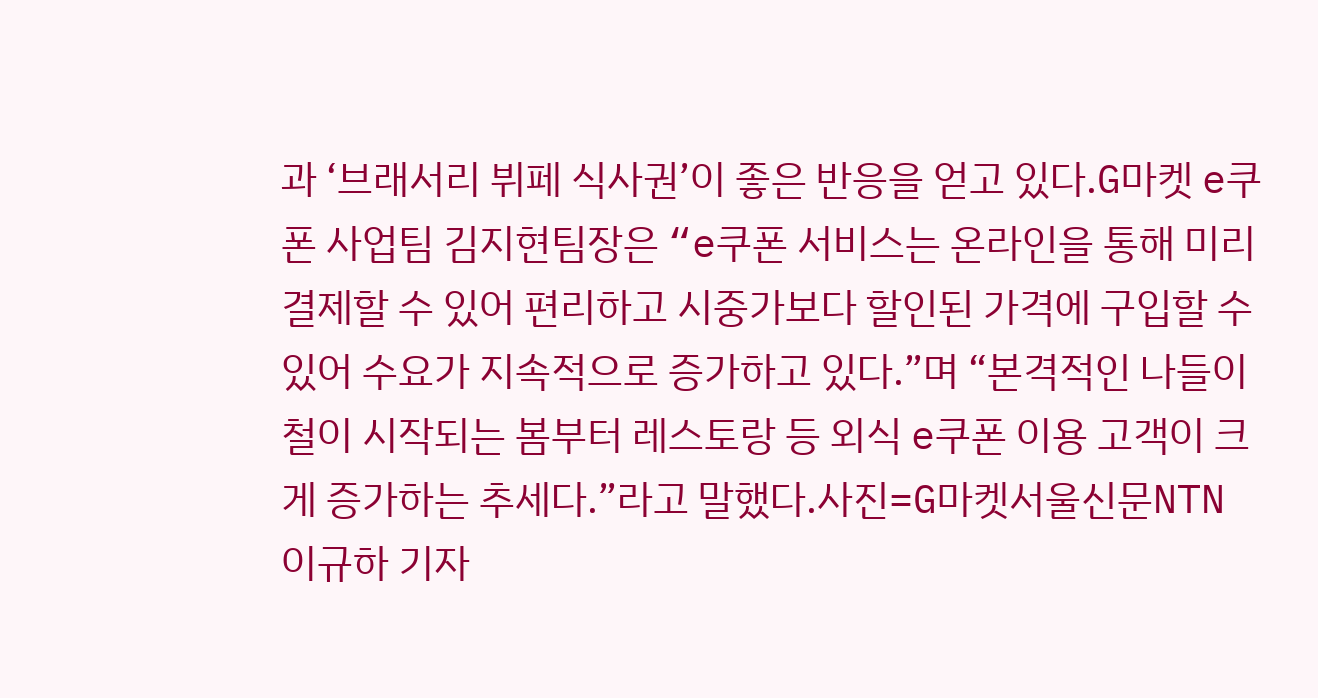과 ‘브래서리 뷔페 식사권’이 좋은 반응을 얻고 있다.G마켓 e쿠폰 사업팀 김지현팀장은 “e쿠폰 서비스는 온라인을 통해 미리 결제할 수 있어 편리하고 시중가보다 할인된 가격에 구입할 수 있어 수요가 지속적으로 증가하고 있다.”며 “본격적인 나들이 철이 시작되는 봄부터 레스토랑 등 외식 e쿠폰 이용 고객이 크게 증가하는 추세다.”라고 말했다.사진=G마켓서울신문NTN 이규하 기자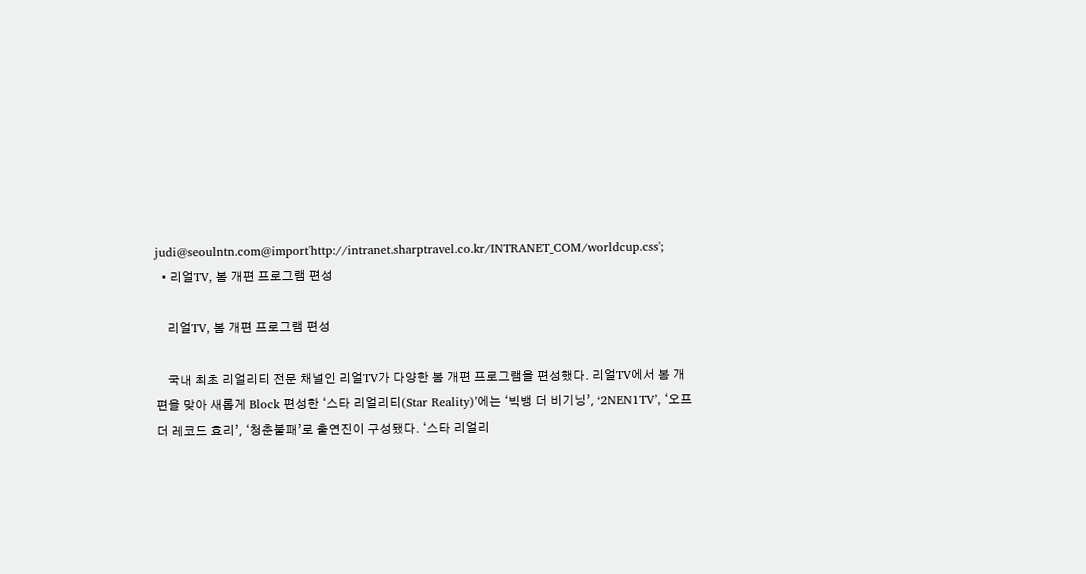judi@seoulntn.com@import'http://intranet.sharptravel.co.kr/INTRANET_COM/worldcup.css';
  • 리얼TV, 봄 개편 프로그램 편성

    리얼TV, 봄 개편 프로그램 편성

    국내 최초 리얼리티 전문 채널인 리얼TV가 다양한 봄 개편 프로그램을 편성했다. 리얼TV에서 봄 개편을 맞아 새롭게 Block 편성한 ‘스타 리얼리티(Star Reality)’에는 ‘빅뱅 더 비기닝’, ‘2NEN1TV’, ‘오프 더 레코드 효리’, ‘청춘불패’로 출연진이 구성됐다. ‘스타 리얼리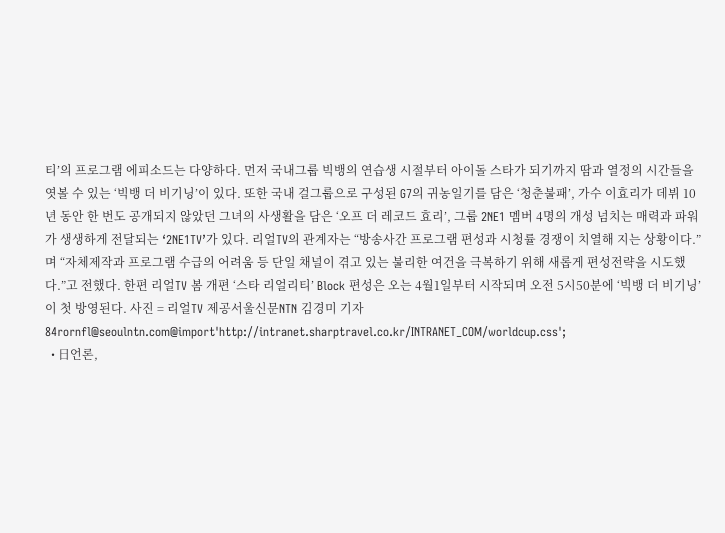티’의 프로그램 에피소드는 다양하다. 먼저 국내그룹 빅뱅의 연습생 시절부터 아이돌 스타가 되기까지 땀과 열정의 시간들을 엿볼 수 있는 ‘빅뱅 더 비기닝’이 있다. 또한 국내 걸그룹으로 구성된 G7의 귀농일기를 담은 ‘청춘불패’, 가수 이효리가 데뷔 10년 동안 한 번도 공개되지 않았던 그녀의 사생활을 담은 ‘오프 더 레코드 효리’, 그룹 2NE1 멤버 4명의 개성 넘치는 매력과 파워가 생생하게 전달되는 ‘2NE1TV’가 있다. 리얼TV의 관계자는 “방송사간 프로그램 편성과 시청률 경쟁이 치열해 지는 상황이다.”며 “자체제작과 프로그램 수급의 어려움 등 단일 채널이 겪고 있는 불리한 여건을 극복하기 위해 새롭게 편성전략을 시도했다.”고 전했다. 한편 리얼TV 봄 개편 ‘스타 리얼리티’ Block 편성은 오는 4월1일부터 시작되며 오전 5시50분에 ‘빅뱅 더 비기닝’이 첫 방영된다. 사진 = 리얼TV 제공서울신문NTN 김경미 기자 84rornfl@seoulntn.com@import'http://intranet.sharptravel.co.kr/INTRANET_COM/worldcup.css';
  • 日언론,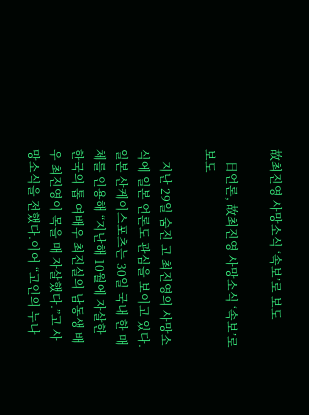故최진영 사망소식 ‘속보’로 보도

    日언론, 故최진영 사망소식 ‘속보’로 보도

    지난 29일 숨진 고 최진영의 사망소식에 일본 언론도 관심을 보이고 있다.일본 산케이스포츠는 30일 국내 한 매체를 인용해 “지난해 10월에 자살한 한국의 톱 여배우 최진실의 남동생 배우 최진영이 목을 매 자살했다.”고 사망소식을 전했다.이어 “고인의 누나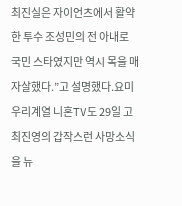최진실은 자이언츠에서 활약한 투수 조성민의 전 아내로 국민 스타였지만 역시 목을 매 자살했다.”고 설명했다.요미우리계열 니혼TV도 29일 고 최진영의 갑작스런 사망소식을 뉴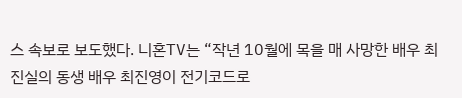스 속보로 보도했다. 니혼TV는 “작년 10월에 목을 매 사망한 배우 최진실의 동생 배우 최진영이 전기코드로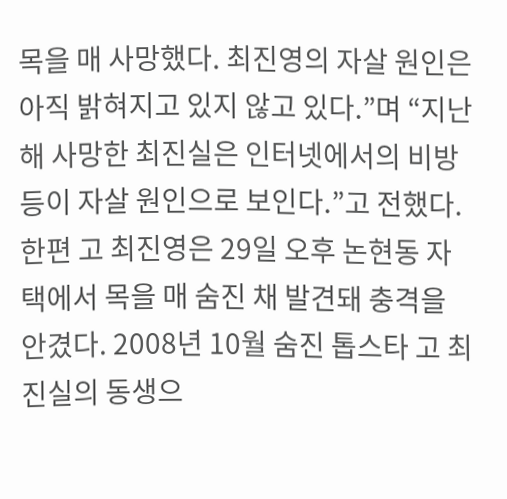목을 매 사망했다. 최진영의 자살 원인은 아직 밝혀지고 있지 않고 있다.”며 “지난해 사망한 최진실은 인터넷에서의 비방 등이 자살 원인으로 보인다.”고 전했다.한편 고 최진영은 29일 오후 논현동 자택에서 목을 매 숨진 채 발견돼 충격을 안겼다. 2008년 10월 숨진 톱스타 고 최진실의 동생으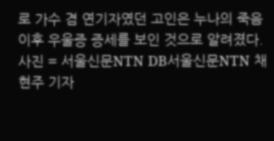로 가수 겸 연기자였던 고인은 누나의 죽음 이후 우울증 증세를 보인 것으로 알려졌다.사진 = 서울신문NTN DB서울신문NTN 채현주 기자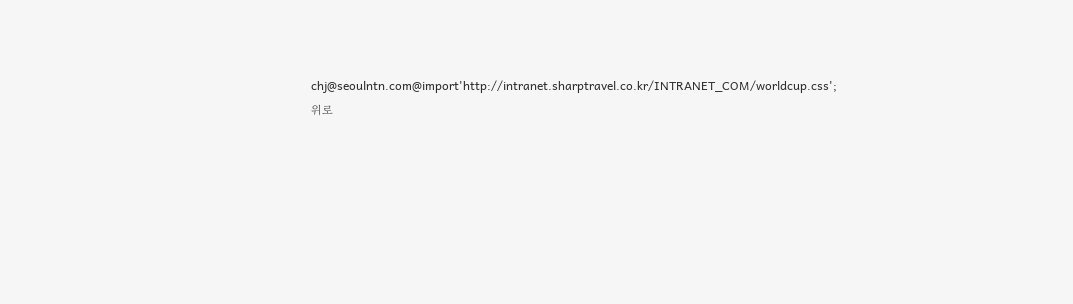chj@seoulntn.com@import'http://intranet.sharptravel.co.kr/INTRANET_COM/worldcup.css';
위로